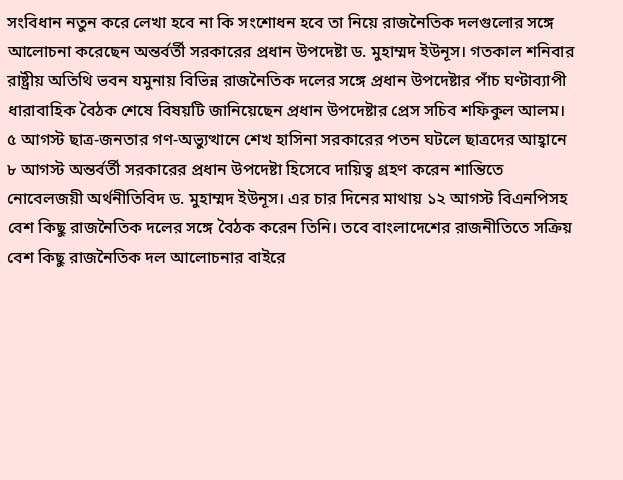সংবিধান নতুন করে লেখা হবে না কি সংশোধন হবে তা নিয়ে রাজনৈতিক দলগুলোর সঙ্গে আলোচনা করেছেন অন্তর্বর্তী সরকারের প্রধান উপদেষ্টা ড. মুহাম্মদ ইউনূস। গতকাল শনিবার রাষ্ট্রীয় অতিথি ভবন যমুনায় বিভিন্ন রাজনৈতিক দলের সঙ্গে প্রধান উপদেষ্টার পাঁচ ঘণ্টাব্যাপী ধারাবাহিক বৈঠক শেষে বিষয়টি জানিয়েছেন প্রধান উপদেষ্টার প্রেস সচিব শফিকুল আলম।
৫ আগস্ট ছাত্র-জনতার গণ-অভ্যুত্থানে শেখ হাসিনা সরকারের পতন ঘটলে ছাত্রদের আহ্বানে ৮ আগস্ট অন্তর্বর্তী সরকারের প্রধান উপদেষ্টা হিসেবে দায়িত্ব গ্রহণ করেন শান্তিতে নোবেলজয়ী অর্থনীতিবিদ ড. মুহাম্মদ ইউনূস। এর চার দিনের মাথায় ১২ আগস্ট বিএনপিসহ বেশ কিছু রাজনৈতিক দলের সঙ্গে বৈঠক করেন তিনি। তবে বাংলাদেশের রাজনীতিতে সক্রিয় বেশ কিছু রাজনৈতিক দল আলোচনার বাইরে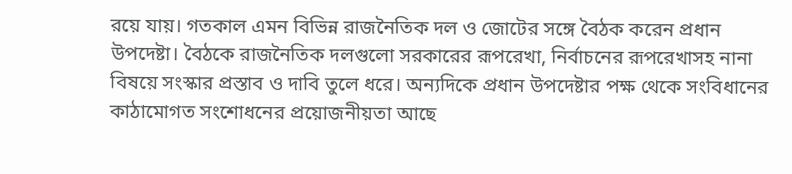রয়ে যায়। গতকাল এমন বিভিন্ন রাজনৈতিক দল ও জোটের সঙ্গে বৈঠক করেন প্রধান উপদেষ্টা। বৈঠকে রাজনৈতিক দলগুলো সরকারের রূপরেখা, নির্বাচনের রূপরেখাসহ নানা বিষয়ে সংস্কার প্রস্তাব ও দাবি তুলে ধরে। অন্যদিকে প্রধান উপদেষ্টার পক্ষ থেকে সংবিধানের কাঠামোগত সংশোধনের প্রয়োজনীয়তা আছে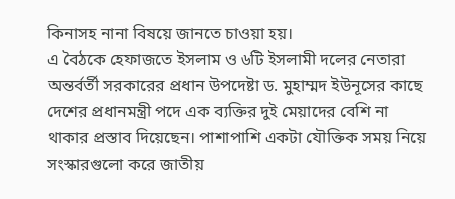কিনাসহ নানা বিষয়ে জানতে চাওয়া হয়।
এ বৈঠকে হেফাজতে ইসলাম ও ৬টি ইসলামী দলের নেতারা অন্তর্বর্তী সরকারের প্রধান উপদেষ্টা ড. মুহাম্মদ ইউনূসের কাছে দেশের প্রধানমন্ত্রী পদে এক ব্যক্তির দুই মেয়াদের বেশি না থাকার প্রস্তাব দিয়েছেন। পাশাপাশি একটা যৌক্তিক সময় নিয়ে সংস্কারগুলো করে জাতীয়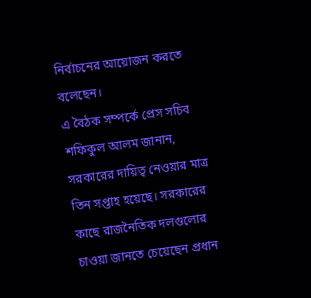নির্বাচনের আয়োজন করতে বলেছেন।
এ বৈঠক সম্পর্কে প্রেস সচিব শফিকুল আলম জানান, সরকারের দায়িত্ব নেওয়ার মাত্র তিন সপ্তাহ হয়েছে। সরকারের কাছে রাজনৈতিক দলগুলোর চাওয়া জানতে চেয়েছেন প্রধান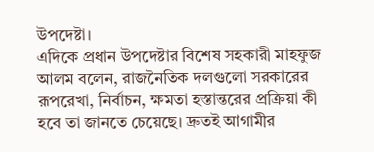উপদেষ্টা।
এদিকে প্রধান উপদেষ্টার বিশেষ সহকারী মাহফুজ আলম বলেন, রাজনৈতিক দলগুলো সরকারের রূপরেখা, নির্বাচন, ক্ষমতা হস্তান্তরের প্রক্রিয়া কী হবে তা জানতে চেয়েছে। দ্রুতই আগামীর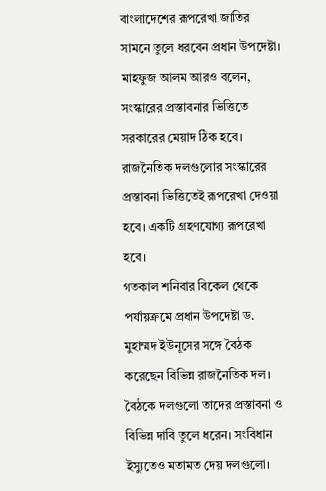বাংলাদেশের রূপরেখা জাতির সামনে তুলে ধরবেন প্রধান উপদেষ্টা।
মাহফুজ আলম আরও বলেন, সংস্কারের প্রস্তাবনার ভিত্তিতে সরকারের মেয়াদ ঠিক হবে। রাজনৈতিক দলগুলোর সংস্কারের প্রস্তাবনা ভিত্তিতেই রূপরেখা দেওয়া হবে। একটি গ্রহণযোগ্য রূপরেখা হবে।
গতকাল শনিবার বিকেল থেকে পর্যায়ক্রমে প্রধান উপদেষ্টা ড. মুহাম্মদ ইউনূসের সঙ্গে বৈঠক করেছেন বিভিন্ন রাজনৈতিক দল। বৈঠকে দলগুলো তাদের প্রস্তাবনা ও বিভিন্ন দাবি তুলে ধরেন। সংবিধান ইস্যুতেও মতামত দেয় দলগুলো।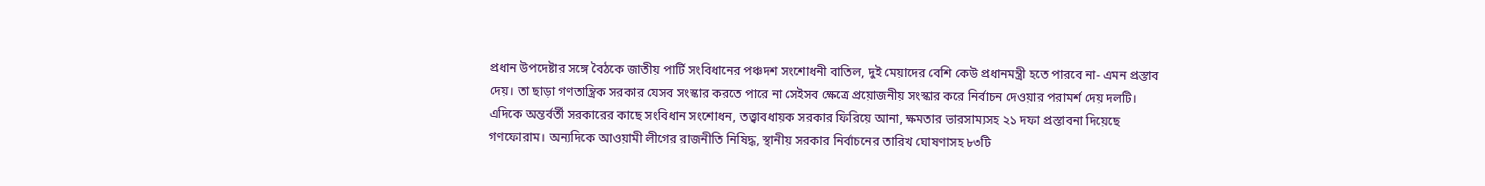প্রধান উপদেষ্টার সঙ্গে বৈঠকে জাতীয় পার্টি সংবিধানের পঞ্চদশ সংশোধনী বাতিল, দুই মেয়াদের বেশি কেউ প্রধানমন্ত্রী হতে পারবে না- এমন প্রস্তাব দেয়। তা ছাড়া গণতান্ত্রিক সরকার যেসব সংস্কার করতে পারে না সেইসব ক্ষেত্রে প্রয়োজনীয় সংস্কার করে নির্বাচন দেওয়ার পরামর্শ দেয় দলটি।
এদিকে অন্তর্বর্তী সরকারের কাছে সংবিধান সংশোধন, তত্ত্বাবধায়ক সরকার ফিরিয়ে আনা, ক্ষমতার ভারসাম্যসহ ২১ দফা প্রস্তাবনা দিয়েছে গণফোরাম। অন্যদিকে আওয়ামী লীগের রাজনীতি নিষিদ্ধ, স্থানীয় সরকার নির্বাচনের তারিখ ঘোষণাসহ ৮৩টি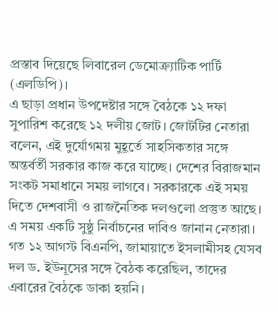প্রস্তাব দিয়েছে লিবারেল ডেমোক্র্যাটিক পার্টি (এলডিপি)।
এ ছাড়া প্রধান উপদেষ্টার সঙ্গে বৈঠকে ১২ দফা সুপারিশ করেছে ১২ দলীয় জোট। জোটটির নেতারা বলেন, এই দুর্যোগময় মুহূর্তে সাহসিকতার সঙ্গে অন্তর্বর্তী সরকার কাজ করে যাচ্ছে। দেশের বিরাজমান সংকট সমাধানে সময় লাগবে। সরকারকে এই সময় দিতে দেশবাসী ও রাজনৈতিক দলগুলো প্রস্তুত আছে। এ সময় একটি সুষ্ঠু নির্বাচনের দাবিও জানান নেতারা।
গত ১২ আগস্ট বিএনপি, জামায়াতে ইসলামীসহ যেসব দল ড. ইউনূসের সঙ্গে বৈঠক করেছিল, তাদের এবারের বৈঠকে ডাকা হয়নি।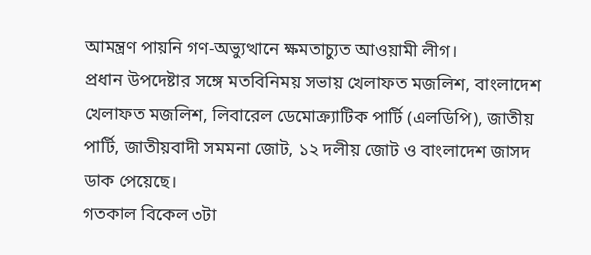আমন্ত্রণ পায়নি গণ-অভ্যুত্থানে ক্ষমতাচ্যুত আওয়ামী লীগ।
প্রধান উপদেষ্টার সঙ্গে মতবিনিময় সভায় খেলাফত মজলিশ, বাংলাদেশ খেলাফত মজলিশ, লিবারেল ডেমোক্র্যাটিক পার্টি (এলডিপি), জাতীয় পার্টি, জাতীয়বাদী সমমনা জোট, ১২ দলীয় জোট ও বাংলাদেশ জাসদ ডাক পেয়েছে।
গতকাল বিকেল ৩টা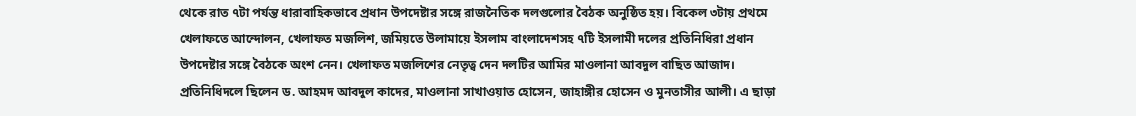থেকে রাত ৭টা পর্যন্ত ধারাবাহিকভাবে প্রধান উপদেষ্টার সঙ্গে রাজনৈতিক দলগুলোর বৈঠক অনুষ্ঠিত হয়। বিকেল ৩টায় প্রথমে খেলাফতে আন্দোলন, খেলাফত মজলিশ, জমিয়তে উলামায়ে ইসলাম বাংলাদেশসহ ৭টি ইসলামী দলের প্রতিনিধিরা প্রধান উপদেষ্টার সঙ্গে বৈঠকে অংশ নেন। খেলাফত মজলিশের নেতৃত্ব দেন দলটির আমির মাওলানা আবদুল বাছিত আজাদ। প্রতিনিধিদলে ছিলেন ড. আহমদ আবদুল কাদের, মাওলানা সাখাওয়াত হোসেন, জাহাঙ্গীর হোসেন ও মুনতাসীর আলী। এ ছাড়া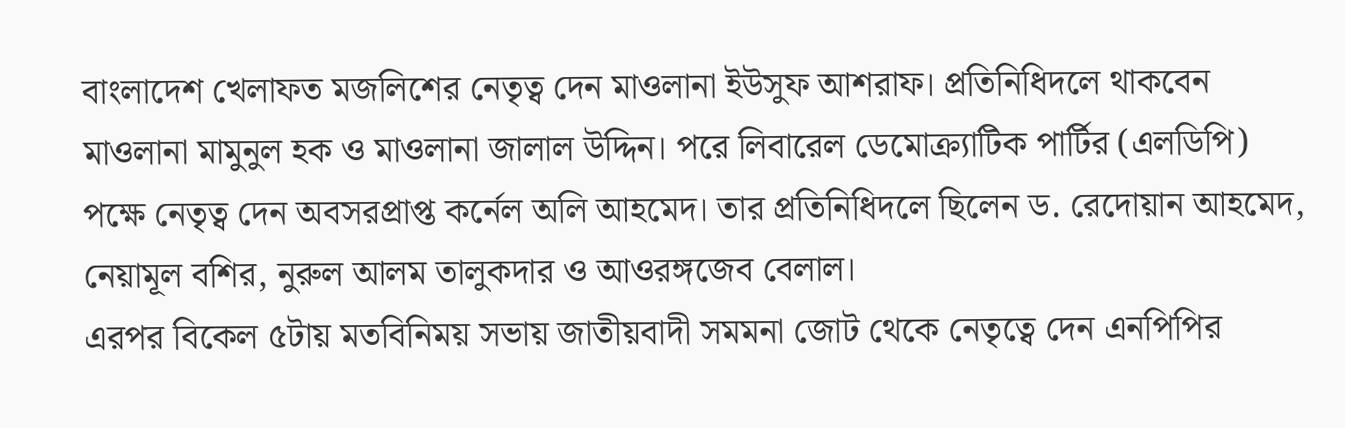বাংলাদেশ খেলাফত মজলিশের নেতৃত্ব দেন মাওলানা ইউসুফ আশরাফ। প্রতিনিধিদলে থাকবেন মাওলানা মামুনুল হক ও মাওলানা জালাল উদ্দিন। পরে লিবারেল ডেমোক্র্যাটিক পার্টির (এলডিপি) পক্ষে নেতৃত্ব দেন অবসরপ্রাপ্ত কর্নেল অলি আহমেদ। তার প্রতিনিধিদলে ছিলেন ড. রেদোয়ান আহমেদ, নেয়ামূল বশির, নুরুল আলম তালুকদার ও আওরঙ্গজেব বেলাল।
এরপর বিকেল ৫টায় মতবিনিময় সভায় জাতীয়বাদী সমমনা জোট থেকে নেতৃত্বে দেন এনপিপির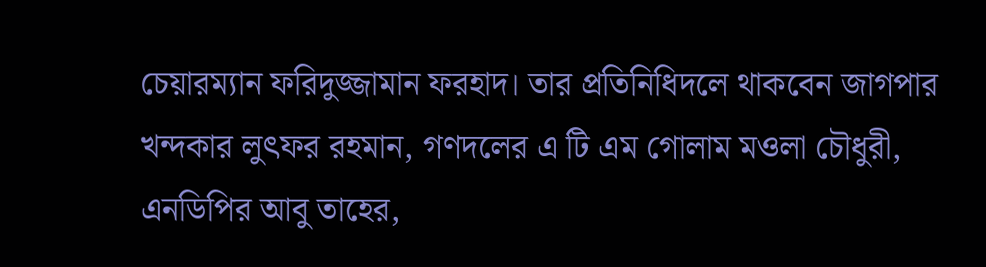চেয়ারম্যান ফরিদুজ্জামান ফরহাদ। তার প্রতিনিধিদলে থাকবেন জাগপার খন্দকার লুৎফর রহমান, গণদলের এ টি এম গোলাম মওলা চৌধুরী, এনডিপির আবু তাহের,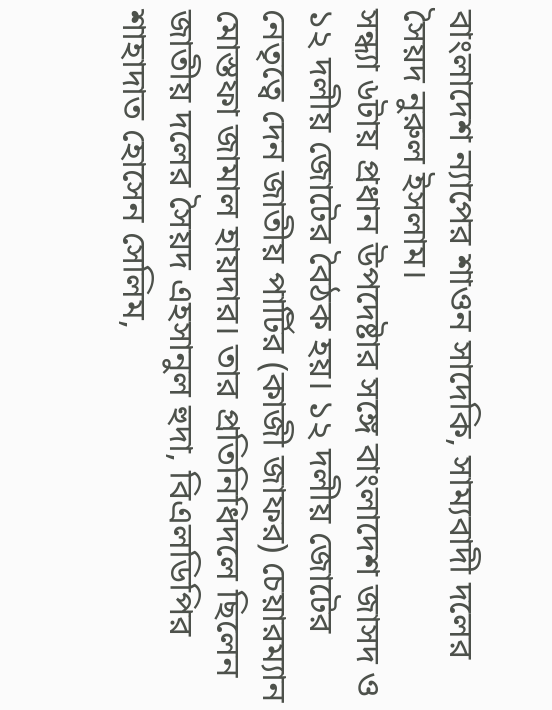বাংলাদেশ ন্যাপের শাওন সাদেকি, সাম্যবাদী দলের সৈয়দ নুরুল ইসলাম।
সন্ধ্যা ৬টায় প্রধান উপদেষ্টার সঙ্গে বাংলাদেশ জাসদ ও ১২ দলীয় জোটের বৈঠক হয়। ১২ দলীয় জোটের নেতৃত্বে দেন জাতীয় পার্টির (কাজী জাফর) চেয়ারম্যান মোস্তফা জামাল হায়দার। তার প্রতিনিধিদলে ছিলেন জাতীয় দলের সৈয়দ এহসানুল হুদা, বিএলডিপির শাহাদাত হোসেন সেলিম,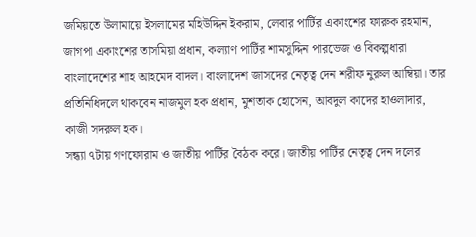জমিয়তে উলামায়ে ইসলামের মহিউদ্দিন ইকরাম, লেবার পার্টির একাংশের ফারুক রহমান, জাগপা একাংশের তাসমিয়া প্রধান, কল্যাণ পার্টির শামসুদ্দিন পারভেজ ও বিকল্পধারা বাংলাদেশের শাহ আহমেদ বাদল। বাংলাদেশ জাসদের নেতৃত্ব দেন শরীফ নুরুল আম্বিয়া। তার প্রতিনিধিদলে থাকবেন নাজমুল হক প্রধান, মুশতাক হোসেন, আবদুল কাদের হাওলাদার, কাজী সদরুল হক।
সন্ধ্যা ৭টায় গণফোরাম ও জাতীয় পার্টির বৈঠক করে। জাতীয় পার্টির নেতৃত্ব দেন দলের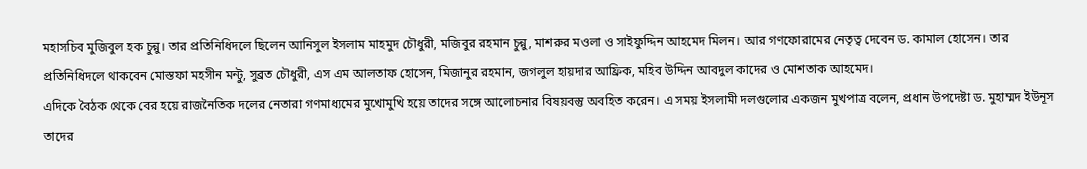মহাসচিব মুজিবুল হক চুন্নু। তার প্রতিনিধিদলে ছিলেন আনিসুল ইসলাম মাহমুদ চৌধুরী, মজিবুর রহমান চুন্নু, মাশরুর মওলা ও সাইফুদ্দিন আহমেদ মিলন। আর গণফোরামের নেতৃত্ব দেবেন ড. কামাল হোসেন। তার প্রতিনিধিদলে থাকবেন মোস্তফা মহসীন মন্টু, সুব্রত চৌধুরী, এস এম আলতাফ হোসেন, মিজানুর রহমান, জগলুল হায়দার আফ্রিক, মহিব উদ্দিন আবদুল কাদের ও মোশতাক আহমেদ।
এদিকে বৈঠক থেকে বের হয়ে রাজনৈতিক দলের নেতারা গণমাধ্যমের মুখোমুখি হয়ে তাদের সঙ্গে আলোচনার বিষয়বস্তু অবহিত করেন। এ সময় ইসলামী দলগুলোর একজন মুখপাত্র বলেন, প্রধান উপদেষ্টা ড. মুহাম্মদ ইউনূস তাদের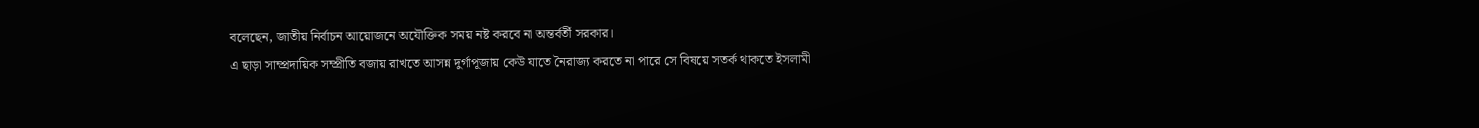বলেছেন, জাতীয় নির্বাচন আয়োজনে অযৌক্তিক সময় নষ্ট করবে না অন্তর্বর্তী সরকার।
এ ছাড়া সাম্প্রদায়িক সম্প্রীতি বজায় রাখতে আসন্ন দুর্গাপূজায় কেউ যাতে নৈরাজ্য করতে না পারে সে বিষয়ে সতর্ক থাকতে ইসলামী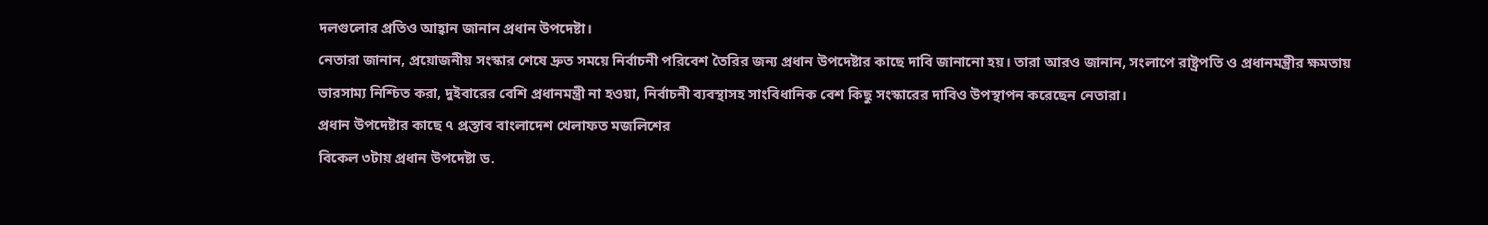দলগুলোর প্রতিও আহ্বান জানান প্রধান উপদেষ্টা।
নেতারা জানান, প্রয়োজনীয় সংস্কার শেষে দ্রুত সময়ে নির্বাচনী পরিবেশ তৈরির জন্য প্রধান উপদেষ্টার কাছে দাবি জানানো হয়। তারা আরও জানান, সংলাপে রাষ্ট্রপতি ও প্রধানমন্ত্রীর ক্ষমতায় ভারসাম্য নিশ্চিত করা, দুইবারের বেশি প্রধানমন্ত্রী না হওয়া, নির্বাচনী ব্যবস্থাসহ সাংবিধানিক বেশ কিছু সংস্কারের দাবিও উপস্থাপন করেছেন নেতারা।
প্রধান উপদেষ্টার কাছে ৭ প্রস্তাব বাংলাদেশ খেলাফত মজলিশের
বিকেল ৩টায় প্রধান উপদেষ্টা ড.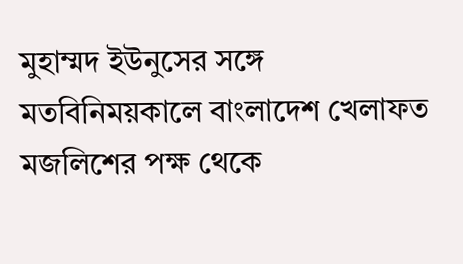মুহাম্মদ ইউনুসের সঙ্গে মতবিনিময়কালে বাংলাদেশ খেলাফত মজলিশের পক্ষ থেকে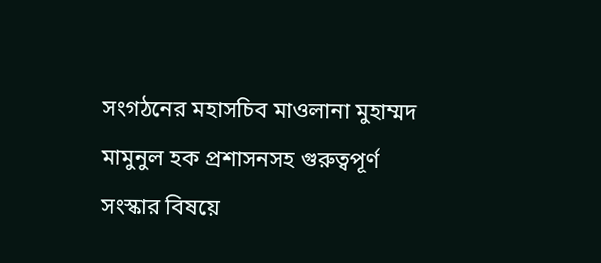সংগঠনের মহাসচিব মাওলানা মুহাম্মদ মামুনুল হক প্রশাসনসহ গুরুত্বপূর্ণ সংস্কার বিষয়ে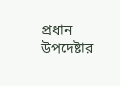প্রধান উপদেষ্টার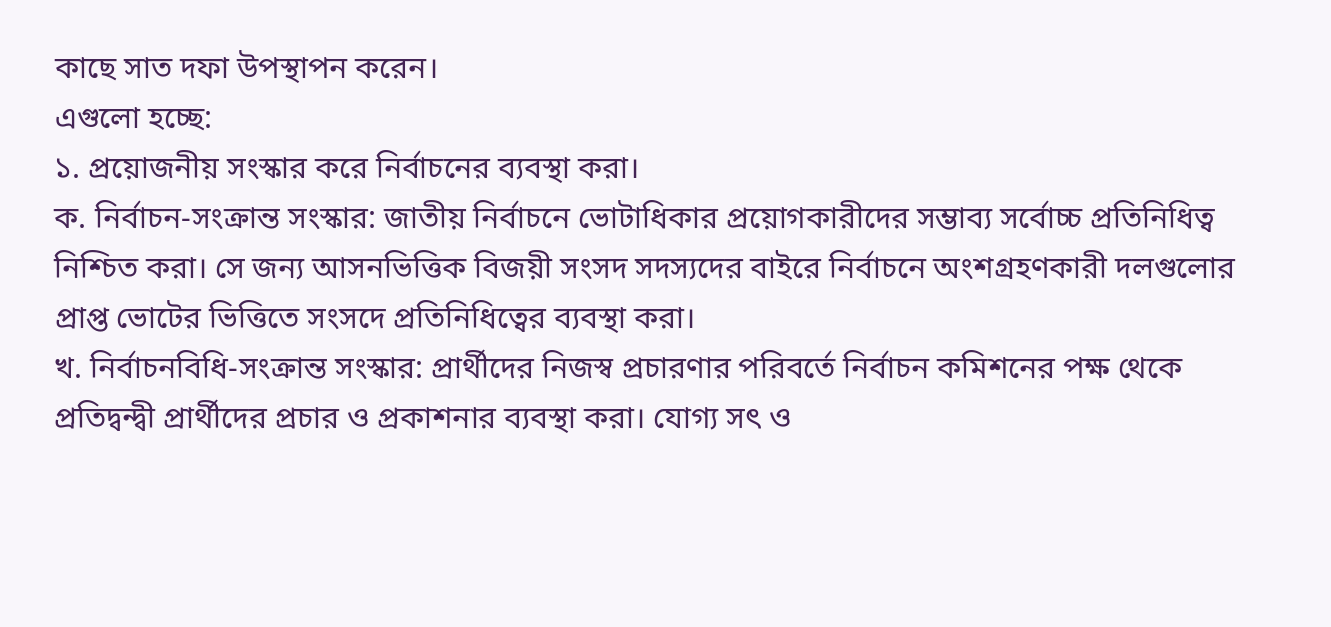কাছে সাত দফা উপস্থাপন করেন।
এগুলো হচ্ছে:
১. প্রয়োজনীয় সংস্কার করে নির্বাচনের ব্যবস্থা করা।
ক. নির্বাচন-সংক্রান্ত সংস্কার: জাতীয় নির্বাচনে ভোটাধিকার প্রয়োগকারীদের সম্ভাব্য সর্বোচ্চ প্রতিনিধিত্ব নিশ্চিত করা। সে জন্য আসনভিত্তিক বিজয়ী সংসদ সদস্যদের বাইরে নির্বাচনে অংশগ্রহণকারী দলগুলোর প্রাপ্ত ভোটের ভিত্তিতে সংসদে প্রতিনিধিত্বের ব্যবস্থা করা।
খ. নির্বাচনবিধি-সংক্রান্ত সংস্কার: প্রার্থীদের নিজস্ব প্রচারণার পরিবর্তে নির্বাচন কমিশনের পক্ষ থেকে প্রতিদ্বন্দ্বী প্রার্থীদের প্রচার ও প্রকাশনার ব্যবস্থা করা। যোগ্য সৎ ও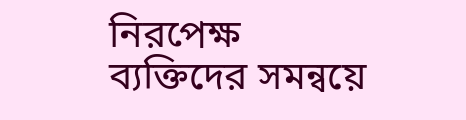নিরপেক্ষ ব্যক্তিদের সমন্বয়ে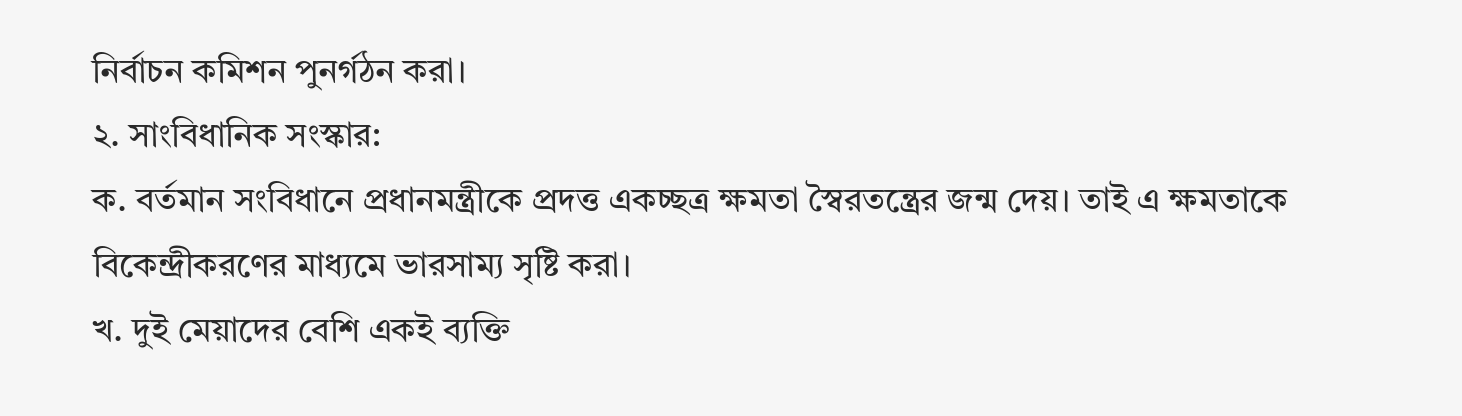নির্বাচন কমিশন পুনর্গঠন করা।
২. সাংবিধানিক সংস্কার:
ক. বর্তমান সংবিধানে প্রধানমন্ত্রীকে প্রদত্ত একচ্ছত্র ক্ষমতা স্বৈরতন্ত্রের জন্ম দেয়। তাই এ ক্ষমতাকে বিকেন্দ্রীকরণের মাধ্যমে ভারসাম্য সৃষ্টি করা।
খ. দুই মেয়াদের বেশি একই ব্যক্তি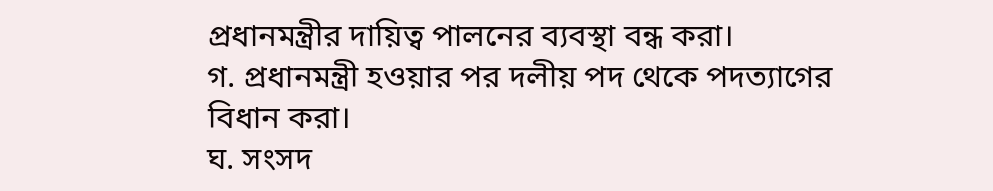প্রধানমন্ত্রীর দায়িত্ব পালনের ব্যবস্থা বন্ধ করা।
গ. প্রধানমন্ত্রী হওয়ার পর দলীয় পদ থেকে পদত্যাগের বিধান করা।
ঘ. সংসদ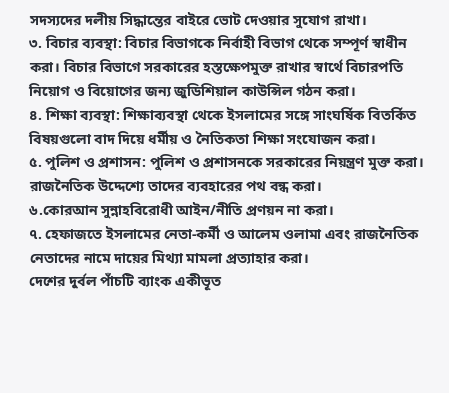সদস্যদের দলীয় সিদ্ধান্তের বাইরে ভোট দেওয়ার সুযোগ রাখা।
৩. বিচার ব্যবস্থা: বিচার বিভাগকে নির্বাহী বিভাগ থেকে সম্পূর্ণ স্বাধীন করা। বিচার বিভাগে সরকারের হস্তক্ষেপমুক্ত রাখার স্বার্থে বিচারপতি নিয়োগ ও বিয়োগের জন্য জুডিশিয়াল কাউন্সিল গঠন করা।
৪. শিক্ষা ব্যবস্থা: শিক্ষাব্যবস্থা থেকে ইসলামের সঙ্গে সাংঘর্ষিক বিতর্কিত বিষয়গুলো বাদ দিয়ে ধর্মীয় ও নৈতিকতা শিক্ষা সংযোজন করা।
৫. পুলিশ ও প্রশাসন: পুলিশ ও প্রশাসনকে সরকারের নিয়ন্ত্রণ মুক্ত করা। রাজনৈতিক উদ্দেশ্যে তাদের ব্যবহারের পথ বন্ধ করা।
৬.কোরআন সুন্নাহবিরোধী আইন/নীতি প্রণয়ন না করা।
৭. হেফাজতে ইসলামের নেতা-কর্মী ও আলেম ওলামা এবং রাজনৈতিক নেতাদের নামে দায়ের মিথ্যা মামলা প্রত্যাহার করা।
দেশের দুর্বল পাঁচটি ব্যাংক একীভূত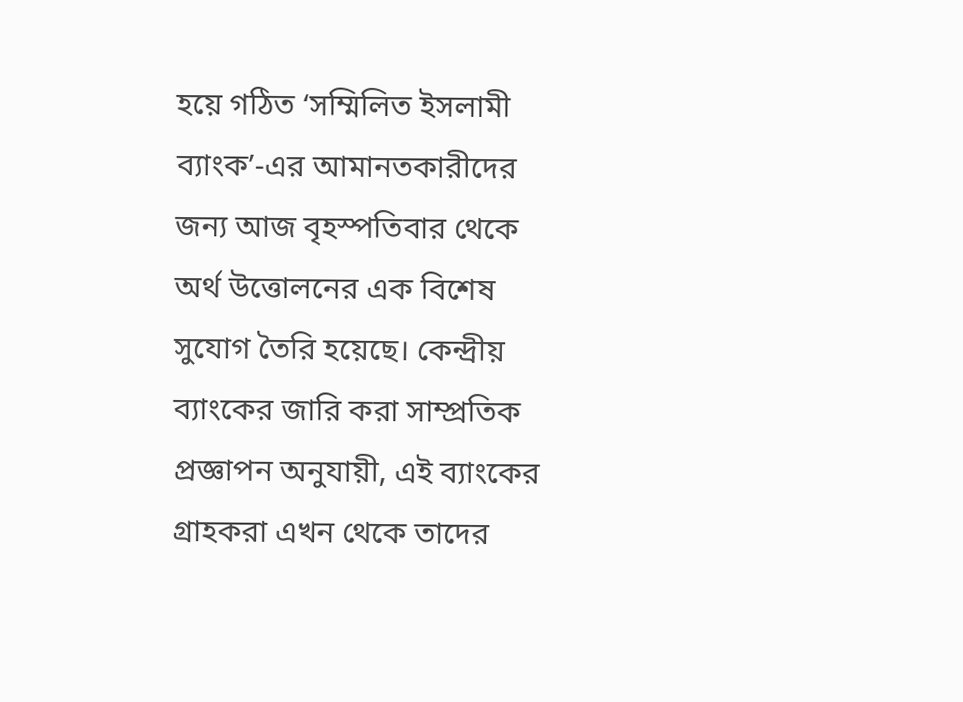হয়ে গঠিত ‘সম্মিলিত ইসলামী ব্যাংক’-এর আমানতকারীদের জন্য আজ বৃহস্পতিবার থেকে অর্থ উত্তোলনের এক বিশেষ সুযোগ তৈরি হয়েছে। কেন্দ্রীয় ব্যাংকের জারি করা সাম্প্রতিক প্রজ্ঞাপন অনুযায়ী, এই ব্যাংকের গ্রাহকরা এখন থেকে তাদের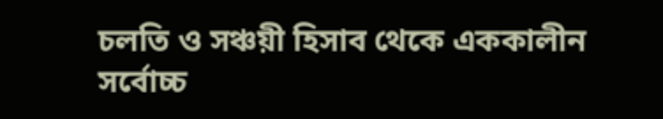চলতি ও সঞ্চয়ী হিসাব থেকে এককালীন সর্বোচ্চ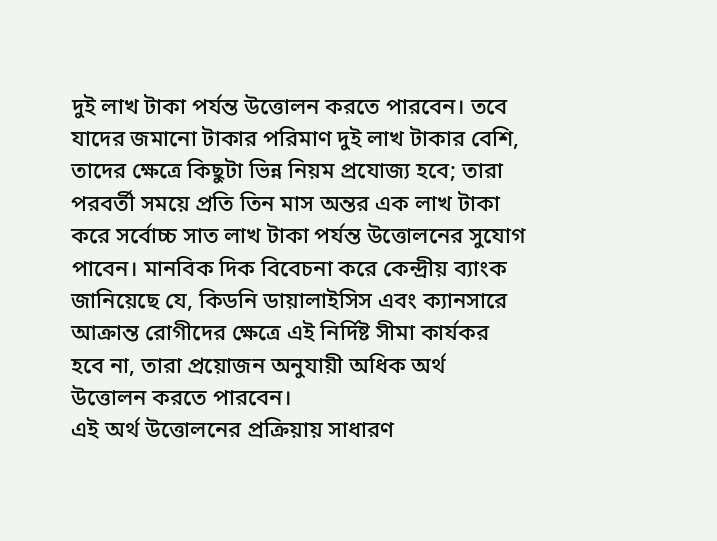দুই লাখ টাকা পর্যন্ত উত্তোলন করতে পারবেন। তবে যাদের জমানো টাকার পরিমাণ দুই লাখ টাকার বেশি, তাদের ক্ষেত্রে কিছুটা ভিন্ন নিয়ম প্রযোজ্য হবে; তারা পরবর্তী সময়ে প্রতি তিন মাস অন্তর এক লাখ টাকা করে সর্বোচ্চ সাত লাখ টাকা পর্যন্ত উত্তোলনের সুযোগ পাবেন। মানবিক দিক বিবেচনা করে কেন্দ্রীয় ব্যাংক জানিয়েছে যে, কিডনি ডায়ালাইসিস এবং ক্যানসারে আক্রান্ত রোগীদের ক্ষেত্রে এই নির্দিষ্ট সীমা কার্যকর হবে না, তারা প্রয়োজন অনুযায়ী অধিক অর্থ উত্তোলন করতে পারবেন।
এই অর্থ উত্তোলনের প্রক্রিয়ায় সাধারণ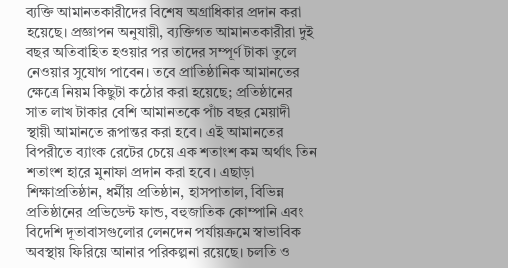ব্যক্তি আমানতকারীদের বিশেষ অগ্রাধিকার প্রদান করা হয়েছে। প্রজ্ঞাপন অনুযায়ী, ব্যক্তিগত আমানতকারীরা দুই বছর অতিবাহিত হওয়ার পর তাদের সম্পূর্ণ টাকা তুলে নেওয়ার সুযোগ পাবেন। তবে প্রাতিষ্ঠানিক আমানতের ক্ষেত্রে নিয়ম কিছুটা কঠোর করা হয়েছে; প্রতিষ্ঠানের সাত লাখ টাকার বেশি আমানতকে পাঁচ বছর মেয়াদী স্থায়ী আমানতে রূপান্তর করা হবে। এই আমানতের বিপরীতে ব্যাংক রেটের চেয়ে এক শতাংশ কম অর্থাৎ তিন শতাংশ হারে মুনাফা প্রদান করা হবে। এছাড়া শিক্ষাপ্রতিষ্ঠান, ধর্মীয় প্রতিষ্ঠান, হাসপাতাল, বিভিন্ন প্রতিষ্ঠানের প্রভিডেন্ট ফান্ড, বহুজাতিক কোম্পানি এবং বিদেশি দূতাবাসগুলোর লেনদেন পর্যায়ক্রমে স্বাভাবিক অবস্থায় ফিরিয়ে আনার পরিকল্পনা রয়েছে। চলতি ও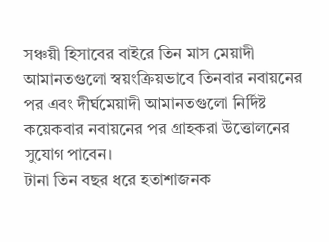সঞ্চয়ী হিসাবের বাইরে তিন মাস মেয়াদী আমানতগুলো স্বয়ংক্রিয়ভাবে তিনবার নবায়নের পর এবং দীর্ঘমেয়াদী আমানতগুলো নির্দিষ্ট কয়েকবার নবায়নের পর গ্রাহকরা উত্তোলনের সুযোগ পাবেন।
টানা তিন বছর ধরে হতাশাজনক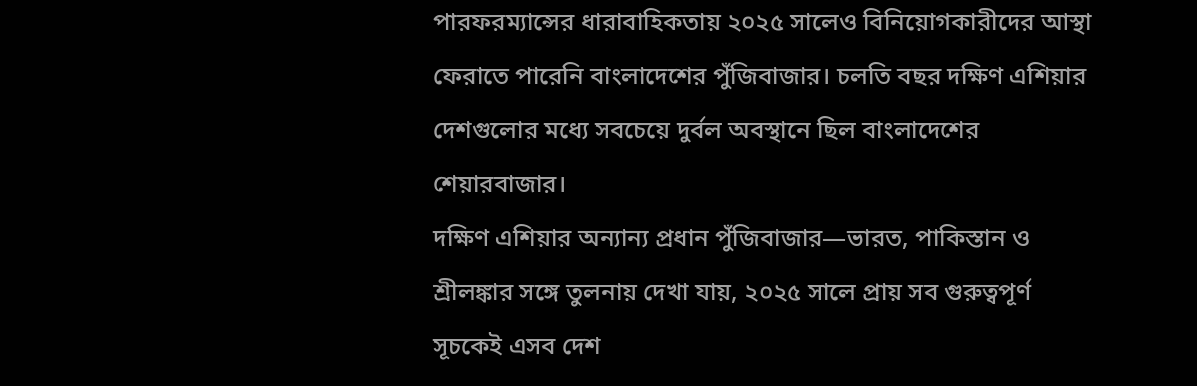পারফরম্যান্সের ধারাবাহিকতায় ২০২৫ সালেও বিনিয়োগকারীদের আস্থা ফেরাতে পারেনি বাংলাদেশের পুঁজিবাজার। চলতি বছর দক্ষিণ এশিয়ার দেশগুলোর মধ্যে সবচেয়ে দুর্বল অবস্থানে ছিল বাংলাদেশের শেয়ারবাজার।
দক্ষিণ এশিয়ার অন্যান্য প্রধান পুঁজিবাজার—ভারত, পাকিস্তান ও শ্রীলঙ্কার সঙ্গে তুলনায় দেখা যায়, ২০২৫ সালে প্রায় সব গুরুত্বপূর্ণ সূচকেই এসব দেশ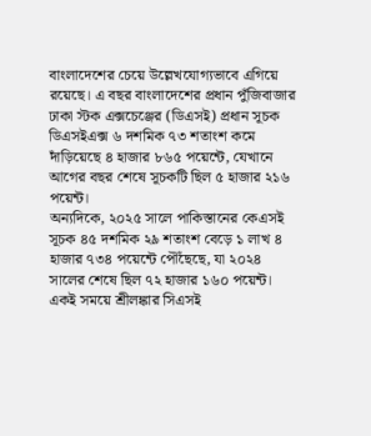বাংলাদেশের চেয়ে উল্লেখযোগ্যভাবে এগিয়ে রয়েছে। এ বছর বাংলাদেশের প্রধান পুঁজিবাজার ঢাকা স্টক এক্সচেঞ্জের (ডিএসই) প্রধান সূচক ডিএসইএক্স ৬ দশমিক ৭৩ শতাংশ কমে দাঁড়িয়েছে ৪ হাজার ৮৬৫ পয়েন্টে, যেখানে আগের বছর শেষে সূচকটি ছিল ৫ হাজার ২১৬ পয়েন্ট।
অন্যদিকে, ২০২৫ সালে পাকিস্তানের কেএসই সূচক ৪৫ দশমিক ২৯ শতাংশ বেড়ে ১ লাখ ৪ হাজার ৭৩৪ পয়েন্টে পৌঁছেছে, যা ২০২৪ সালের শেষে ছিল ৭২ হাজার ১৬০ পয়েন্ট। একই সময়ে শ্রীলঙ্কার সিএসই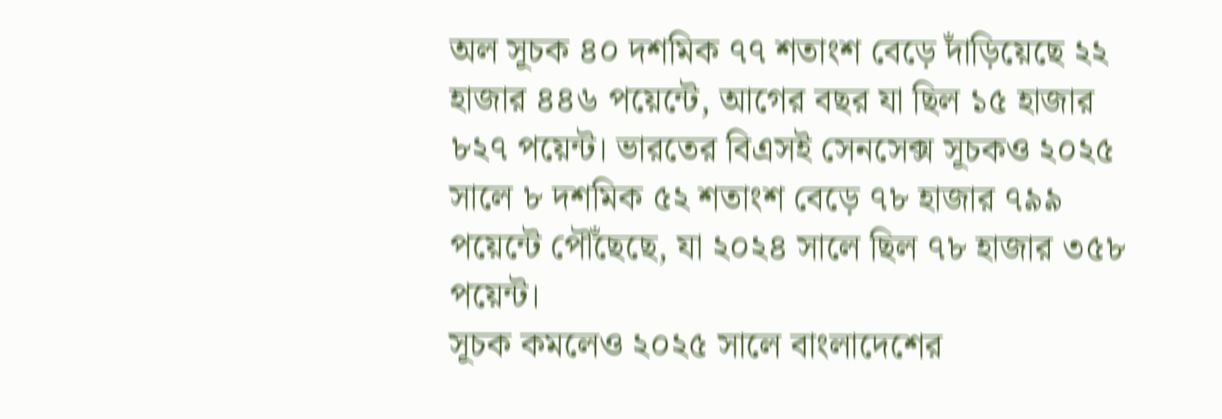অল সূচক ৪০ দশমিক ৭৭ শতাংশ বেড়ে দাঁড়িয়েছে ২২ হাজার ৪৪৬ পয়েন্টে, আগের বছর যা ছিল ১৫ হাজার ৮২৭ পয়েন্ট। ভারতের বিএসই সেনসেক্স সূচকও ২০২৫ সালে ৮ দশমিক ৫২ শতাংশ বেড়ে ৭৮ হাজার ৭৯৯ পয়েন্টে পৌঁছেছে, যা ২০২৪ সালে ছিল ৭৮ হাজার ৩৫৮ পয়েন্ট।
সূচক কমলেও ২০২৫ সালে বাংলাদেশের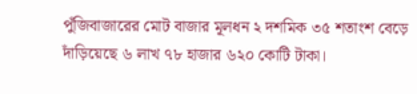পুঁজিবাজারের মোট বাজার মূলধন ২ দশমিক ৩৫ শতাংশ বেড়ে দাঁড়িয়েছে ৬ লাখ ৭৮ হাজার ৬২০ কোটি টাকা।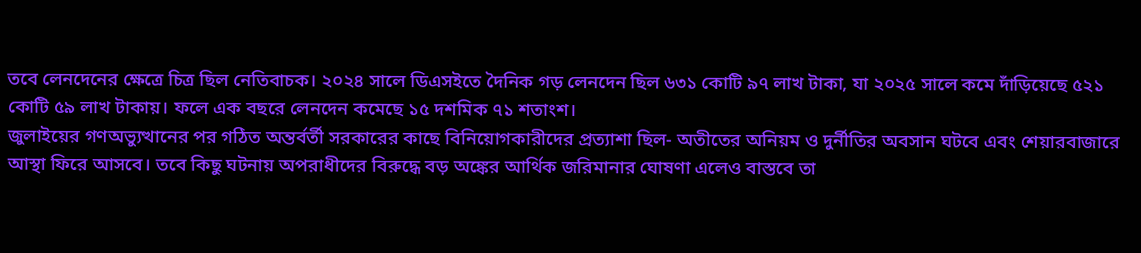তবে লেনদেনের ক্ষেত্রে চিত্র ছিল নেতিবাচক। ২০২৪ সালে ডিএসইতে দৈনিক গড় লেনদেন ছিল ৬৩১ কোটি ৯৭ লাখ টাকা, যা ২০২৫ সালে কমে দাঁড়িয়েছে ৫২১ কোটি ৫৯ লাখ টাকায়। ফলে এক বছরে লেনদেন কমেছে ১৫ দশমিক ৭১ শতাংশ।
জুলাইয়ের গণঅভ্যুত্থানের পর গঠিত অন্তর্বর্তী সরকারের কাছে বিনিয়োগকারীদের প্রত্যাশা ছিল- অতীতের অনিয়ম ও দুর্নীতির অবসান ঘটবে এবং শেয়ারবাজারে আস্থা ফিরে আসবে। তবে কিছু ঘটনায় অপরাধীদের বিরুদ্ধে বড় অঙ্কের আর্থিক জরিমানার ঘোষণা এলেও বাস্তবে তা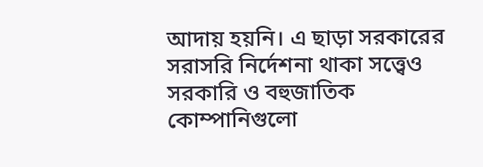আদায় হয়নি। এ ছাড়া সরকারের সরাসরি নির্দেশনা থাকা সত্ত্বেও সরকারি ও বহুজাতিক কোম্পানিগুলো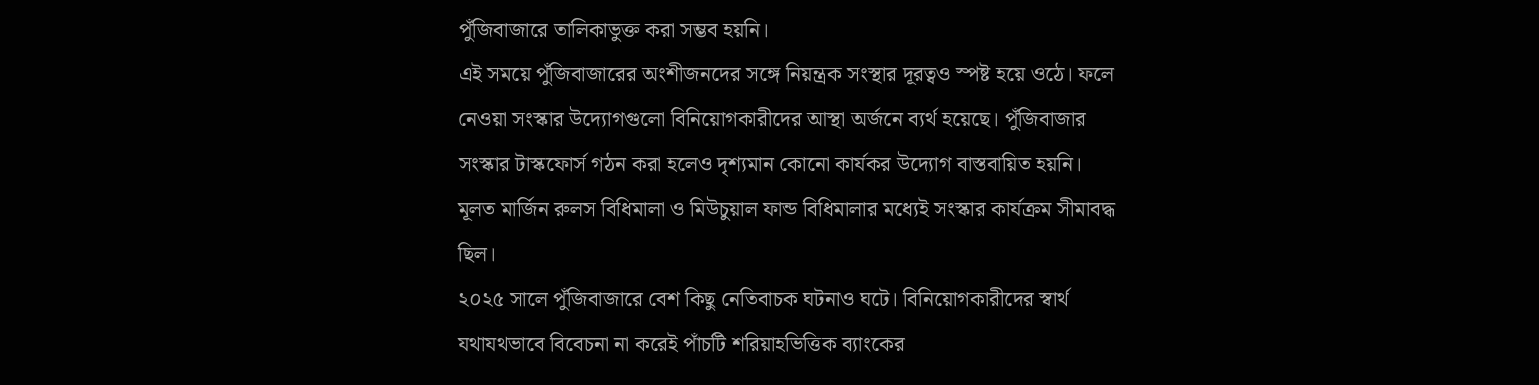পুঁজিবাজারে তালিকাভুক্ত করা সম্ভব হয়নি।
এই সময়ে পুঁজিবাজারের অংশীজনদের সঙ্গে নিয়ন্ত্রক সংস্থার দূরত্বও স্পষ্ট হয়ে ওঠে। ফলে নেওয়া সংস্কার উদ্যোগগুলো বিনিয়োগকারীদের আস্থা অর্জনে ব্যর্থ হয়েছে। পুঁজিবাজার সংস্কার টাস্কফোর্স গঠন করা হলেও দৃশ্যমান কোনো কার্যকর উদ্যোগ বাস্তবায়িত হয়নি। মূলত মার্জিন রুলস বিধিমালা ও মিউচুয়াল ফান্ড বিধিমালার মধ্যেই সংস্কার কার্যক্রম সীমাবদ্ধ ছিল।
২০২৫ সালে পুঁজিবাজারে বেশ কিছু নেতিবাচক ঘটনাও ঘটে। বিনিয়োগকারীদের স্বার্থ যথাযথভাবে বিবেচনা না করেই পাঁচটি শরিয়াহভিত্তিক ব্যাংকের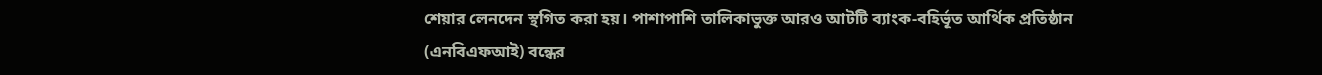শেয়ার লেনদেন স্থগিত করা হয়। পাশাপাশি তালিকাভুক্ত আরও আটটি ব্যাংক-বহির্ভূত আর্থিক প্রতিষ্ঠান (এনবিএফআই) বন্ধের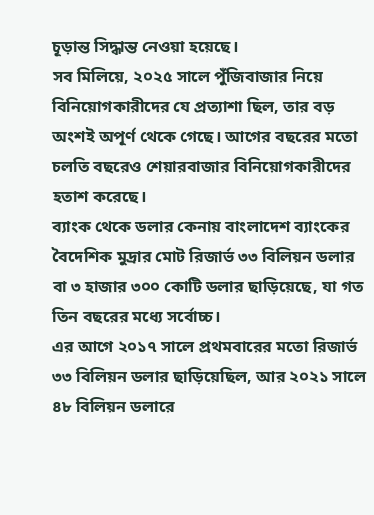চূড়ান্ত সিদ্ধান্ত নেওয়া হয়েছে।
সব মিলিয়ে, ২০২৫ সালে পুঁজিবাজার নিয়ে বিনিয়োগকারীদের যে প্রত্যাশা ছিল, তার বড় অংশই অপূর্ণ থেকে গেছে। আগের বছরের মতো চলতি বছরেও শেয়ারবাজার বিনিয়োগকারীদের হতাশ করেছে।
ব্যাংক থেকে ডলার কেনায় বাংলাদেশ ব্যাংকের বৈদেশিক মুদ্রার মোট রিজার্ভ ৩৩ বিলিয়ন ডলার বা ৩ হাজার ৩০০ কোটি ডলার ছাড়িয়েছে, যা গত তিন বছরের মধ্যে সর্বোচ্চ।
এর আগে ২০১৭ সালে প্রথমবারের মতো রিজার্ভ ৩৩ বিলিয়ন ডলার ছাড়িয়েছিল, আর ২০২১ সালে ৪৮ বিলিয়ন ডলারে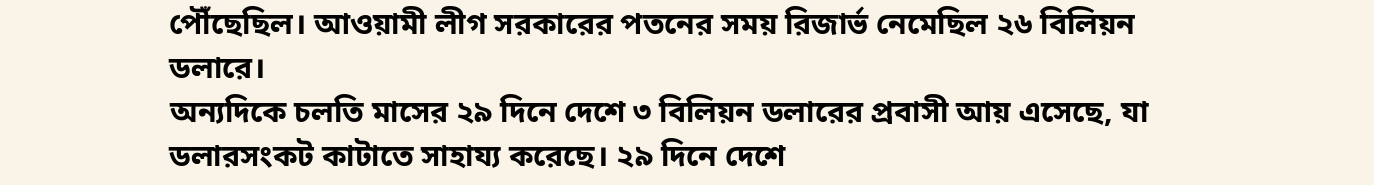পৌঁছেছিল। আওয়ামী লীগ সরকারের পতনের সময় রিজার্ভ নেমেছিল ২৬ বিলিয়ন ডলারে।
অন্যদিকে চলতি মাসের ২৯ দিনে দেশে ৩ বিলিয়ন ডলারের প্রবাসী আয় এসেছে, যা ডলারসংকট কাটাতে সাহায্য করেছে। ২৯ দিনে দেশে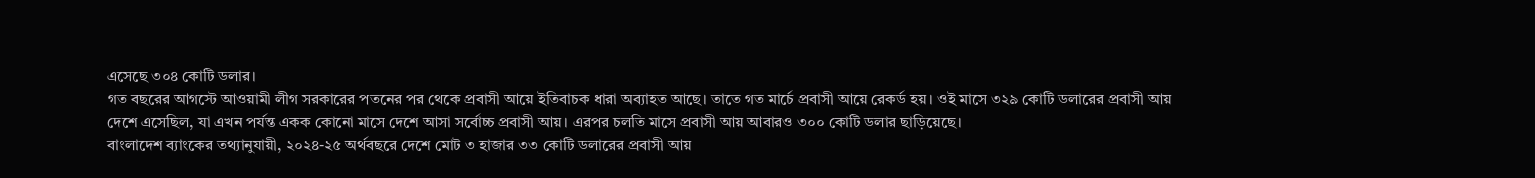এসেছে ৩০৪ কোটি ডলার।
গত বছরের আগস্টে আওয়ামী লীগ সরকারের পতনের পর থেকে প্রবাসী আয়ে ইতিবাচক ধারা অব্যাহত আছে। তাতে গত মার্চে প্রবাসী আয়ে রেকর্ড হয়। ওই মাসে ৩২৯ কোটি ডলারের প্রবাসী আয় দেশে এসেছিল, যা এখন পর্যন্ত একক কোনো মাসে দেশে আসা সর্বোচ্চ প্রবাসী আয়। এরপর চলতি মাসে প্রবাসী আয় আবারও ৩০০ কোটি ডলার ছাড়িয়েছে।
বাংলাদেশ ব্যাংকের তথ্যানুযায়ী, ২০২৪-২৫ অর্থবছরে দেশে মোট ৩ হাজার ৩৩ কোটি ডলারের প্রবাসী আয়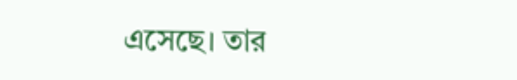এসেছে। তার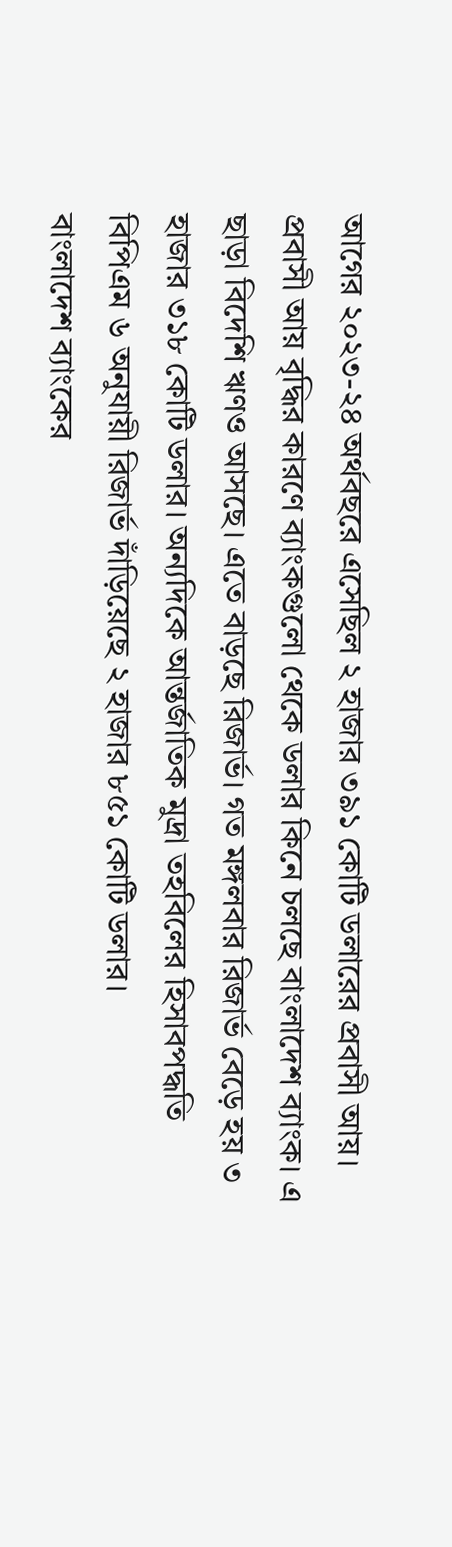আগের ২০২৩-২৪ অর্থবছরে এসেছিল ২ হাজার ৩৯১ কোটি ডলারের প্রবাসী আয়।
প্রবাসী আয় বৃদ্ধির কারণে ব্যাংকগুলো থেকে ডলার কিনে চলছে বাংলাদেশ ব্যাংক। এ ছাড়া বিদেশি ঋণও আসছে। এতে বাড়ছে রিজার্ভ। গত মঙ্গলবার রিজার্ভ বেড়ে হয় ৩ হাজার ৩১৮ কোটি ডলার। অন্যদিকে আন্তর্জাতিক মুদ্রা তহবিলের হিসাবপদ্ধতি বিপিএম ৬ অনুযায়ী রিজার্ভ দাঁড়িয়েছে ২ হাজার ৮৫১ কোটি ডলার।
বাংলাদেশ ব্যাংকের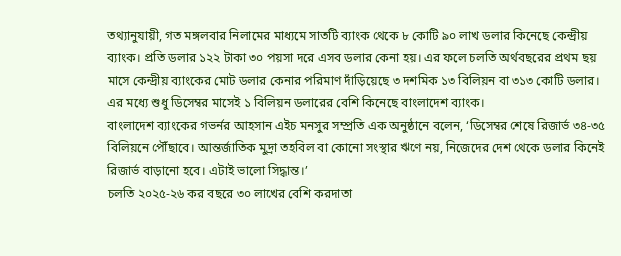তথ্যানুযায়ী, গত মঙ্গলবার নিলামের মাধ্যমে সাতটি ব্যাংক থেকে ৮ কোটি ৯০ লাখ ডলার কিনেছে কেন্দ্রীয় ব্যাংক। প্রতি ডলার ১২২ টাকা ৩০ পয়সা দরে এসব ডলার কেনা হয়। এর ফলে চলতি অর্থবছরের প্রথম ছয় মাসে কেন্দ্রীয় ব্যাংকের মোট ডলার কেনার পরিমাণ দাঁড়িয়েছে ৩ দশমিক ১৩ বিলিয়ন বা ৩১৩ কোটি ডলার। এর মধ্যে শুধু ডিসেম্বর মাসেই ১ বিলিয়ন ডলারের বেশি কিনেছে বাংলাদেশ ব্যাংক।
বাংলাদেশ ব্যাংকের গভর্নর আহসান এইচ মনসুর সম্প্রতি এক অনুষ্ঠানে বলেন, ‘ডিসেম্বর শেষে রিজার্ভ ৩৪-৩৫ বিলিয়নে পৌঁছাবে। আন্তর্জাতিক মুদ্রা তহবিল বা কোনো সংস্থার ঋণে নয়, নিজেদের দেশ থেকে ডলার কিনেই রিজার্ভ বাড়ানো হবে। এটাই ভালো সিদ্ধান্ত।’
চলতি ২০২৫-২৬ কর বছরে ৩০ লাখের বেশি করদাতা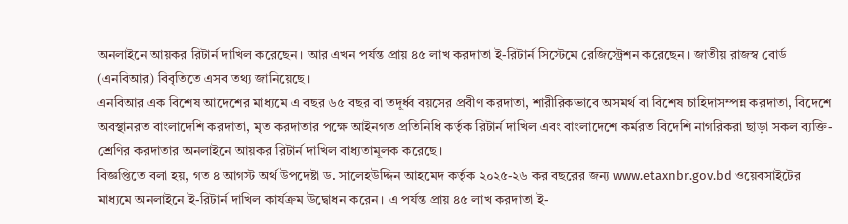অনলাইনে আয়কর রিটার্ন দাখিল করেছেন। আর এখন পর্যন্ত প্রায় ৪৫ লাখ করদাতা ই-রিটার্ন সিস্টেমে রেজিস্ট্রেশন করেছেন। জাতীয় রাজস্ব বোর্ড (এনবিআর) বিবৃতিতে এসব তথ্য জানিয়েছে।
এনবিআর এক বিশেষ আদেশের মাধ্যমে এ বছর ৬৫ বছর বা তদূর্ধ্ব বয়সের প্রবীণ করদাতা, শারীরিকভাবে অসমর্থ বা বিশেষ চাহিদাসম্পন্ন করদাতা, বিদেশে অবস্থানরত বাংলাদেশি করদাতা, মৃত করদাতার পক্ষে আইনগত প্রতিনিধি কর্তৃক রিটার্ন দাখিল এবং বাংলাদেশে কর্মরত বিদেশি নাগরিকরা ছাড়া সকল ব্যক্তি-শ্রেণির করদাতার অনলাইনে আয়কর রিটার্ন দাখিল বাধ্যতামূলক করেছে।
বিজ্ঞপ্তিতে বলা হয়, গত ৪ আগস্ট অর্থ উপদেষ্টা ড. সালেহউদ্দিন আহমেদ কর্তৃক ২০২৫-২৬ কর বছরের জন্য www.etaxnbr.gov.bd ওয়েবসাইটের মাধ্যমে অনলাইনে ই-রিটার্ন দাখিল কার্যক্রম উদ্বোধন করেন। এ পর্যন্ত প্রায় ৪৫ লাখ করদাতা ই-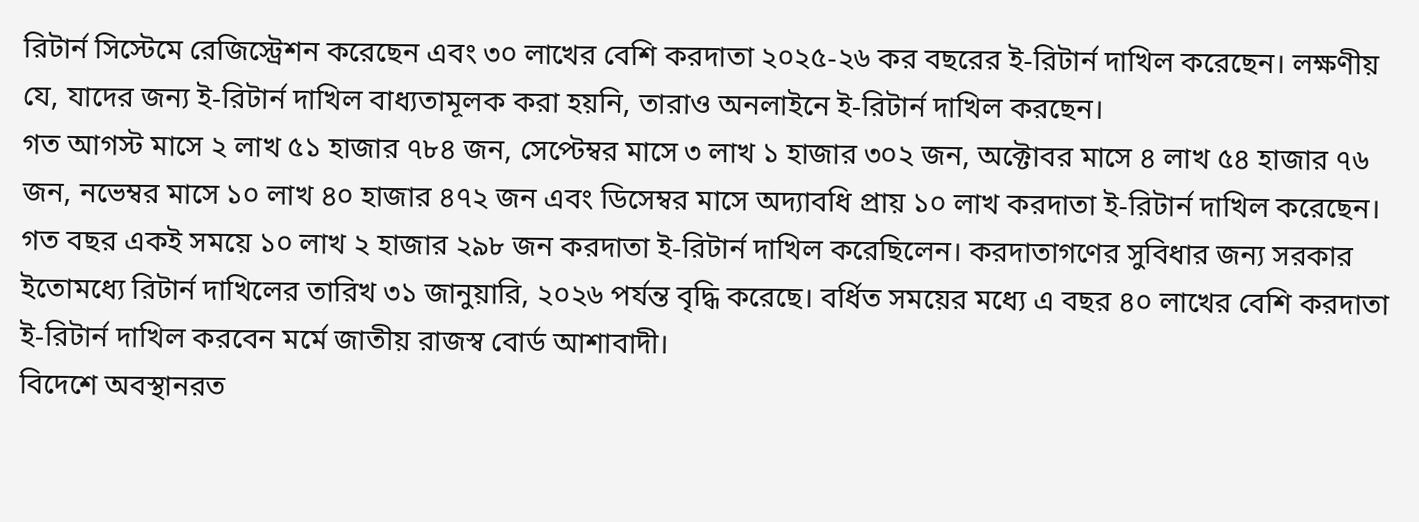রিটার্ন সিস্টেমে রেজিস্ট্রেশন করেছেন এবং ৩০ লাখের বেশি করদাতা ২০২৫-২৬ কর বছরের ই-রিটার্ন দাখিল করেছেন। লক্ষণীয় যে, যাদের জন্য ই-রিটার্ন দাখিল বাধ্যতামূলক করা হয়নি, তারাও অনলাইনে ই-রিটার্ন দাখিল করছেন।
গত আগস্ট মাসে ২ লাখ ৫১ হাজার ৭৮৪ জন, সেপ্টেম্বর মাসে ৩ লাখ ১ হাজার ৩০২ জন, অক্টোবর মাসে ৪ লাখ ৫৪ হাজার ৭৬ জন, নভেম্বর মাসে ১০ লাখ ৪০ হাজার ৪৭২ জন এবং ডিসেম্বর মাসে অদ্যাবধি প্রায় ১০ লাখ করদাতা ই-রিটার্ন দাখিল করেছেন। গত বছর একই সময়ে ১০ লাখ ২ হাজার ২৯৮ জন করদাতা ই-রিটার্ন দাখিল করেছিলেন। করদাতাগণের সুবিধার জন্য সরকার ইতোমধ্যে রিটার্ন দাখিলের তারিখ ৩১ জানুয়ারি, ২০২৬ পর্যন্ত বৃদ্ধি করেছে। বর্ধিত সময়ের মধ্যে এ বছর ৪০ লাখের বেশি করদাতা ই-রিটার্ন দাখিল করবেন মর্মে জাতীয় রাজস্ব বোর্ড আশাবাদী।
বিদেশে অবস্থানরত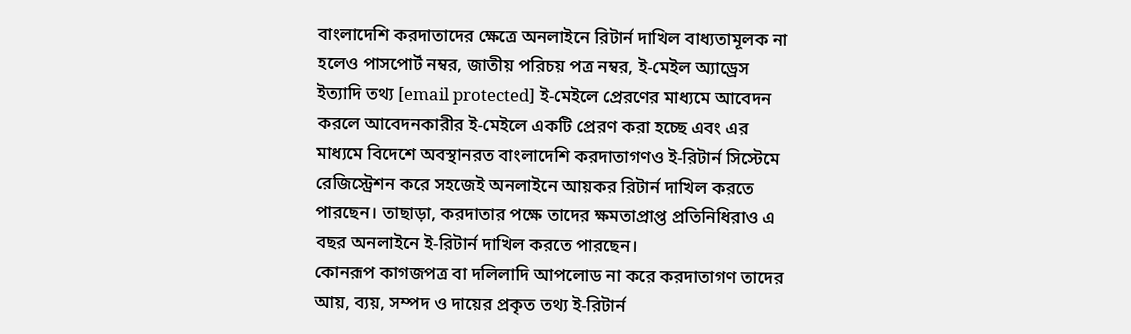বাংলাদেশি করদাতাদের ক্ষেত্রে অনলাইনে রিটার্ন দাখিল বাধ্যতামূলক না হলেও পাসপোর্ট নম্বর, জাতীয় পরিচয় পত্র নম্বর, ই-মেইল অ্যাড্রেস ইত্যাদি তথ্য [email protected] ই-মেইলে প্রেরণের মাধ্যমে আবেদন করলে আবেদনকারীর ই-মেইলে একটি প্রেরণ করা হচ্ছে এবং এর মাধ্যমে বিদেশে অবস্থানরত বাংলাদেশি করদাতাগণও ই-রিটার্ন সিস্টেমে রেজিস্ট্রেশন করে সহজেই অনলাইনে আয়কর রিটার্ন দাখিল করতে পারছেন। তাছাড়া, করদাতার পক্ষে তাদের ক্ষমতাপ্রাপ্ত প্রতিনিধিরাও এ বছর অনলাইনে ই-রিটার্ন দাখিল করতে পারছেন।
কোনরূপ কাগজপত্র বা দলিলাদি আপলোড না করে করদাতাগণ তাদের আয়, ব্যয়, সম্পদ ও দায়ের প্রকৃত তথ্য ই-রিটার্ন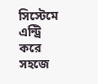সিস্টেমে এন্ট্রি করে সহজে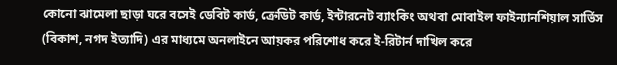কোনো ঝামেলা ছাড়া ঘরে বসেই ডেবিট কার্ড, ক্রেডিট কার্ড, ইন্টারনেট ব্যাংকিং অথবা মোবাইল ফাইন্যানশিয়াল সার্ভিস (বিকাশ, নগদ ইত্যাদি) এর মাধ্যমে অনলাইনে আয়কর পরিশোধ করে ই-রিটার্ন দাখিল করে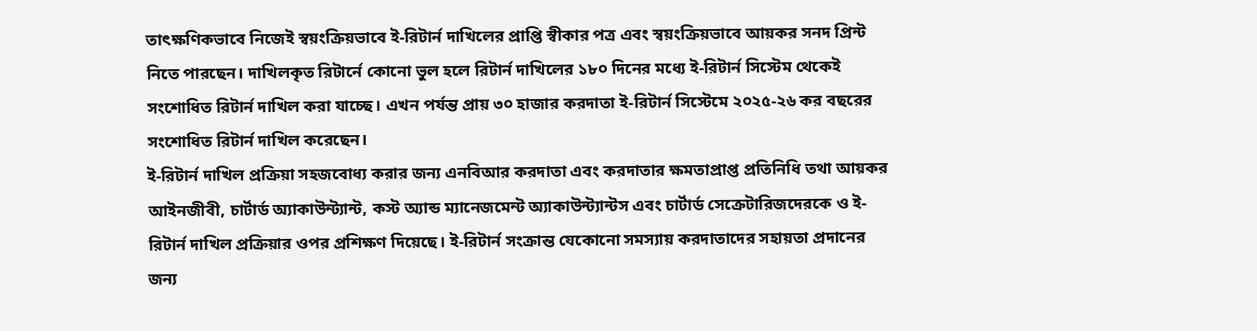তাৎক্ষণিকভাবে নিজেই স্বয়ংক্রিয়ভাবে ই-রিটার্ন দাখিলের প্রাপ্তি স্বীকার পত্র এবং স্বয়ংক্রিয়ভাবে আয়কর সনদ প্রিন্ট নিতে পারছেন। দাখিলকৃত রিটার্নে কোনো ভুল হলে রিটার্ন দাখিলের ১৮০ দিনের মধ্যে ই-রিটার্ন সিস্টেম থেকেই সংশোধিত রিটার্ন দাখিল করা যাচ্ছে। এখন পর্যন্ত প্রায় ৩০ হাজার করদাতা ই-রিটার্ন সিস্টেমে ২০২৫-২৬ কর বছরের সংশোধিত রিটার্ন দাখিল করেছেন।
ই-রিটার্ন দাখিল প্রক্রিয়া সহজবোধ্য করার জন্য এনবিআর করদাতা এবং করদাতার ক্ষমতাপ্রাপ্ত প্রতিনিধি তথা আয়কর আইনজীবী, চার্টার্ড অ্যাকাউন্ট্যান্ট, কস্ট অ্যান্ড ম্যানেজমেন্ট অ্যাকাউন্ট্যান্টস এবং চার্টার্ড সেক্রেটারিজদেরকে ও ই-রিটার্ন দাখিল প্রক্রিয়ার ওপর প্রশিক্ষণ দিয়েছে। ই-রিটার্ন সংক্রান্ত যেকোনো সমস্যায় করদাতাদের সহায়তা প্রদানের জন্য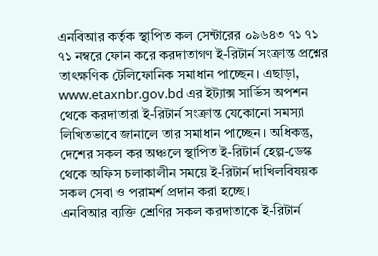এনবিআর কর্তৃক স্থাপিত কল সেন্টারের ০৯৬৪৩ ৭১ ৭১ ৭১ নম্বরে ফোন করে করদাতাগণ ই-রিটার্ন সংক্রান্ত প্রশ্নের তাৎক্ষণিক টেলিফোনিক সমাধান পাচ্ছেন। এছাড়া, www.etaxnbr.gov.bd এর ইট্যাক্স সার্ভিস অপশন থেকে করদাতারা ই-রিটার্ন সংক্রান্ত যেকোনো সমস্যা লিখিতভাবে জানালে তার সমাধান পাচ্ছেন। অধিকন্তু, দেশের সকল কর অঞ্চলে স্থাপিত ই-রিটার্ন হেল্প-ডেস্ক থেকে অফিস চলাকালীন সময়ে ই-রিটার্ন দাখিলবিষয়ক সকল সেবা ও পরামর্শ প্রদান করা হচ্ছে।
এনবিআর ব্যক্তি শ্রেণির সকল করদাতাকে ই-রিটার্ন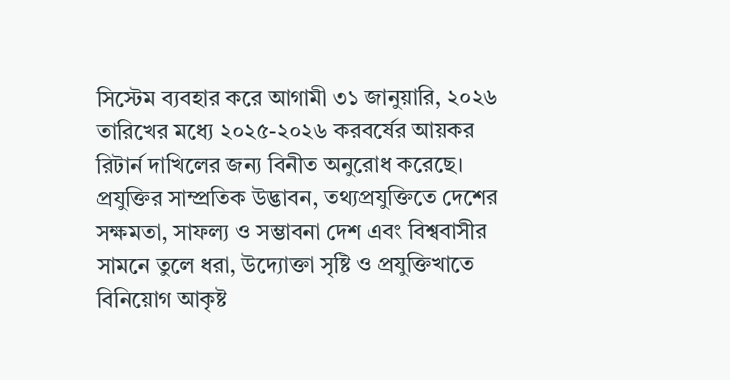সিস্টেম ব্যবহার করে আগামী ৩১ জানুয়ারি, ২০২৬ তারিখের মধ্যে ২০২৫-২০২৬ করবর্ষের আয়কর রিটার্ন দাখিলের জন্য বিনীত অনুরোধ করেছে।
প্রযুক্তির সাম্প্রতিক উদ্ভাবন, তথ্যপ্রযুক্তিতে দেশের সক্ষমতা, সাফল্য ও সম্ভাবনা দেশ এবং বিশ্ববাসীর সামনে তুলে ধরা, উদ্যোক্তা সৃষ্টি ও প্রযুক্তিখাতে বিনিয়োগ আকৃষ্ট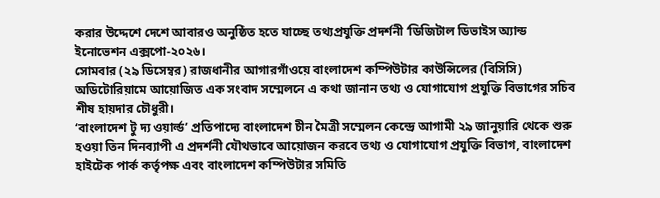করার উদ্দেশে দেশে আবারও অনুষ্ঠিত হতে যাচ্ছে তথ্যপ্রযুক্তি প্রদর্শনী ‘ডিজিটাল ডিভাইস অ্যান্ড ইনোভেশন এক্সপো-২০২৬।
সোমবার (২৯ ডিসেম্বর) রাজধানীর আগারগাঁওয়ে বাংলাদেশ কম্পিউটার কাউন্সিলের (বিসিসি) অডিটোরিয়ামে আয়োজিত এক সংবাদ সম্মেলনে এ কথা জানান তথ্য ও যোগাযোগ প্রযুক্তি বিভাগের সচিব শীষ হায়দার চৌধুরী।
‘বাংলাদেশ টু দ্য ওয়ার্ল্ড’ প্রতিপাদ্যে বাংলাদেশ চীন মৈত্রী সম্মেলন কেন্দ্রে আগামী ২৯ জানুয়ারি থেকে শুরু হওয়া তিন দিনব্যাপী এ প্রদর্শনী যৌথভাবে আয়োজন করবে তথ্য ও যোগাযোগ প্রযুক্তি বিভাগ, বাংলাদেশ হাইটেক পার্ক কর্তৃপক্ষ এবং বাংলাদেশ কম্পিউটার সমিতি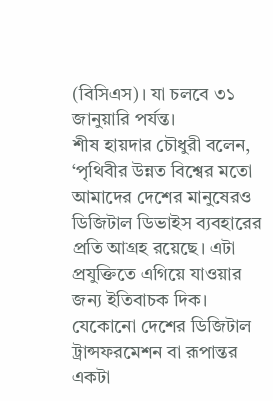(বিসিএস)। যা চলবে ৩১ জানুয়ারি পর্যন্ত।
শীষ হায়দার চৌধুরী বলেন, ‘পৃথিবীর উন্নত বিশ্বের মতো আমাদের দেশের মানুষেরও ডিজিটাল ডিভাইস ব্যবহারের প্রতি আগ্রহ রয়েছে। এটা প্রযুক্তিতে এগিয়ে যাওয়ার জন্য ইতিবাচক দিক। যেকোনো দেশের ডিজিটাল ট্রান্সফরমেশন বা রূপান্তর একটা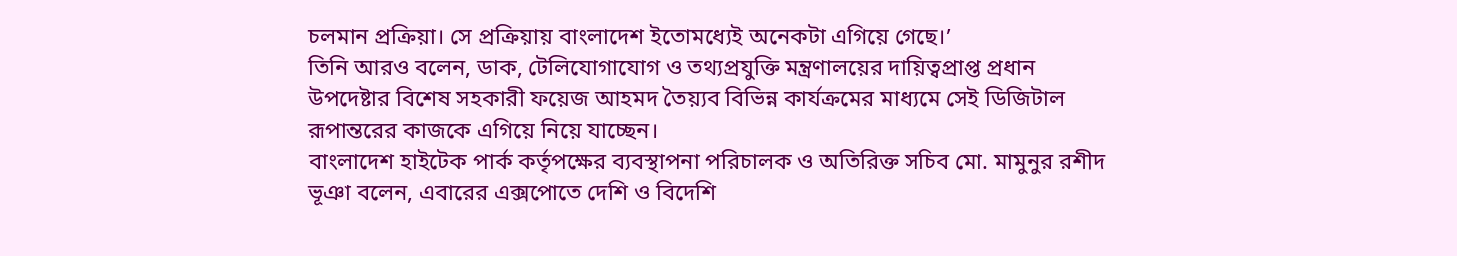চলমান প্রক্রিয়া। সে প্রক্রিয়ায় বাংলাদেশ ইতোমধ্যেই অনেকটা এগিয়ে গেছে।’
তিনি আরও বলেন, ডাক, টেলিযোগাযোগ ও তথ্যপ্রযুক্তি মন্ত্রণালয়ের দায়িত্বপ্রাপ্ত প্রধান উপদেষ্টার বিশেষ সহকারী ফয়েজ আহমদ তৈয়্যব বিভিন্ন কার্যক্রমের মাধ্যমে সেই ডিজিটাল রূপান্তরের কাজকে এগিয়ে নিয়ে যাচ্ছেন।
বাংলাদেশ হাইটেক পার্ক কর্তৃপক্ষের ব্যবস্থাপনা পরিচালক ও অতিরিক্ত সচিব মো. মামুনুর রশীদ ভূঞা বলেন, এবারের এক্সপোতে দেশি ও বিদেশি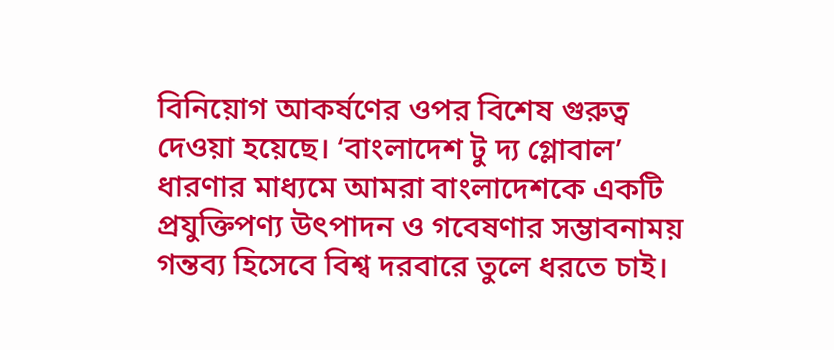বিনিয়োগ আকর্ষণের ওপর বিশেষ গুরুত্ব দেওয়া হয়েছে। ‘বাংলাদেশ টু দ্য গ্লোবাল’ ধারণার মাধ্যমে আমরা বাংলাদেশকে একটি প্রযুক্তিপণ্য উৎপাদন ও গবেষণার সম্ভাবনাময় গন্তব্য হিসেবে বিশ্ব দরবারে তুলে ধরতে চাই।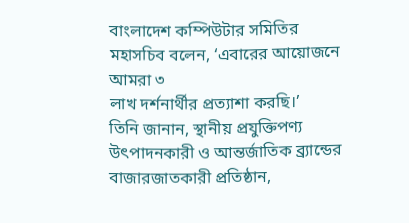বাংলাদেশ কম্পিউটার সমিতির মহাসচিব বলেন, ‘এবারের আয়োজনে আমরা ৩
লাখ দর্শনার্থীর প্রত্যাশা করছি।’
তিনি জানান, স্থানীয় প্রযুক্তিপণ্য উৎপাদনকারী ও আন্তর্জাতিক ব্র্যান্ডের বাজারজাতকারী প্রতিষ্ঠান,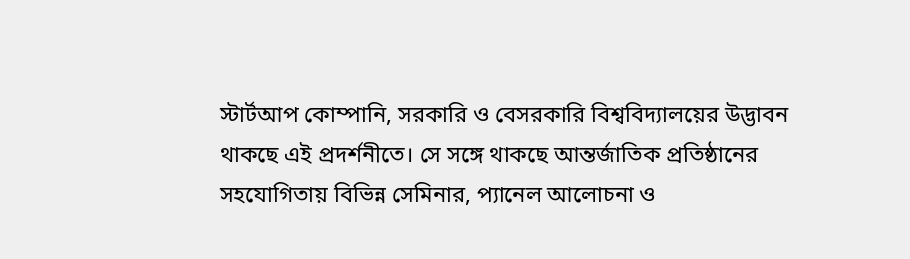স্টার্টআপ কোম্পানি, সরকারি ও বেসরকারি বিশ্ববিদ্যালয়ের উদ্ভাবন থাকছে এই প্রদর্শনীতে। সে সঙ্গে থাকছে আন্তর্জাতিক প্রতিষ্ঠানের সহযোগিতায় বিভিন্ন সেমিনার, প্যানেল আলোচনা ও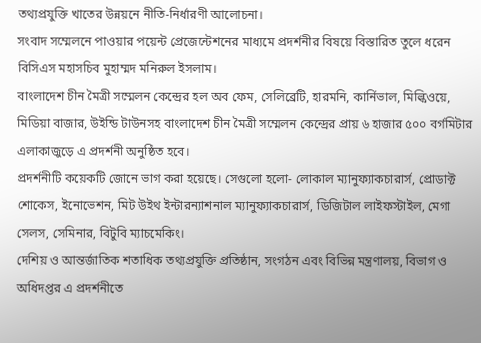তথ্যপ্রযুক্তি খাতের উন্নয়নে নীতি-নির্ধারণী আলোচনা।
সংবাদ সম্মেলনে পাওয়ার পয়েন্ট প্রেজেন্টেশনের মাধ্যমে প্রদর্শনীর বিষয়ে বিস্তারিত তুলে ধরেন বিসিএস মহাসচিব মুহাম্মদ মনিরুল ইসলাম।
বাংলাদেশ চীন মৈত্রী সম্মেলন কেন্দ্রের হল অব ফেম, সেলিব্রেটি, হারমনি, কার্নিভাল, মিল্কিওয়ে, মিডিয়া বাজার, উইন্ডি টাউনসহ বাংলাদেশ চীন মৈত্রী সম্মেলন কেন্দ্রের প্রায় ৬ হাজার ৫০০ বর্গমিটার এলাকাজুড়ে এ প্রদর্শনী অনুষ্ঠিত হবে।
প্রদর্শনীটি কয়েকটি জোনে ভাগ করা হয়েছে। সেগুলো হলো- লোকাল ম্যানুফ্যাকচারার্স, প্রোডাক্ট শোকেস, ইনোভেশন, মিট উইথ ইন্টারন্যাশনাল ম্যানুফ্যাকচারার্স, ডিজিটাল লাইফস্টাইল, মেগা সেলস, সেমিনার, বিটুবি ম্যাচমেকিং।
দেশিয় ও আন্তর্জাতিক শতাধিক তথ্যপ্রযুক্তি প্রতিষ্ঠান, সংগঠন এবং বিভিন্ন মন্ত্রণালয়, বিভাগ ও অধিদপ্তর এ প্রদর্শনীতে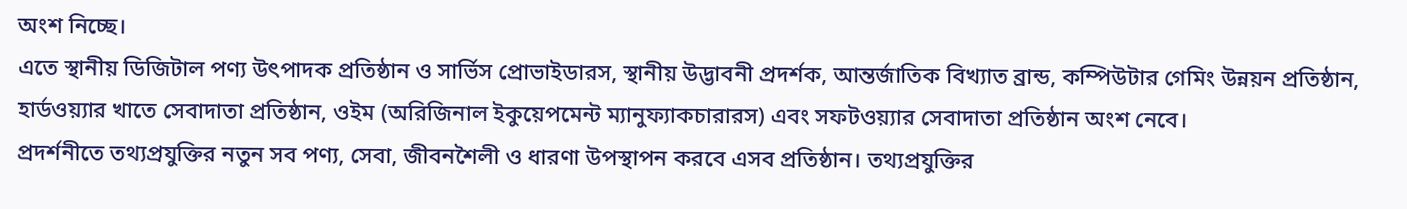অংশ নিচ্ছে।
এতে স্থানীয় ডিজিটাল পণ্য উৎপাদক প্রতিষ্ঠান ও সার্ভিস প্রোভাইডারস, স্থানীয় উদ্ভাবনী প্রদর্শক, আন্তর্জাতিক বিখ্যাত ব্রান্ড, কম্পিউটার গেমিং উন্নয়ন প্রতিষ্ঠান, হার্ডওয়্যার খাতে সেবাদাতা প্রতিষ্ঠান, ওইম (অরিজিনাল ইকুয়েপমেন্ট ম্যানুফ্যাকচারারস) এবং সফটওয়্যার সেবাদাতা প্রতিষ্ঠান অংশ নেবে।
প্রদর্শনীতে তথ্যপ্রযুক্তির নতুন সব পণ্য, সেবা, জীবনশৈলী ও ধারণা উপস্থাপন করবে এসব প্রতিষ্ঠান। তথ্যপ্রযুক্তির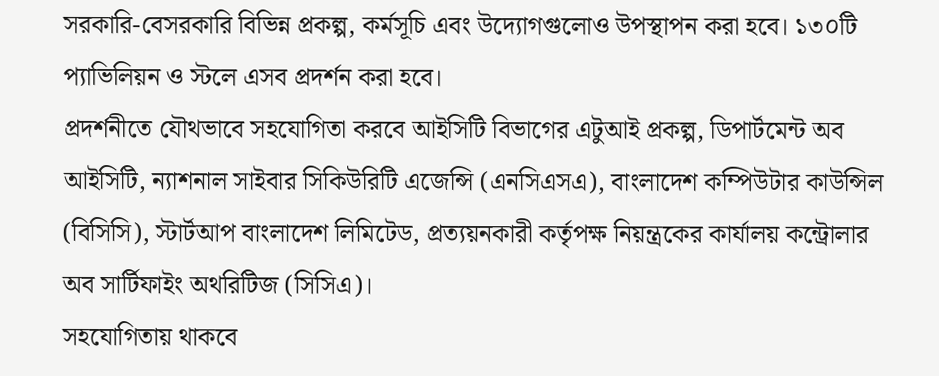সরকারি-বেসরকারি বিভিন্ন প্রকল্প, কর্মসূচি এবং উদ্যোগগুলোও উপস্থাপন করা হবে। ১৩০টি প্যাভিলিয়ন ও স্টলে এসব প্রদর্শন করা হবে।
প্রদর্শনীতে যৌথভাবে সহযোগিতা করবে আইসিটি বিভাগের এটুআই প্রকল্প, ডিপার্টমেন্ট অব আইসিটি, ন্যাশনাল সাইবার সিকিউরিটি এজেন্সি (এনসিএসএ), বাংলাদেশ কম্পিউটার কাউন্সিল (বিসিসি), স্টার্টআপ বাংলাদেশ লিমিটেড, প্রত্যয়নকারী কর্তৃপক্ষ নিয়ন্ত্রকের কার্যালয় কন্ট্রোলার অব সার্টিফাইং অথরিটিজ (সিসিএ)।
সহযোগিতায় থাকবে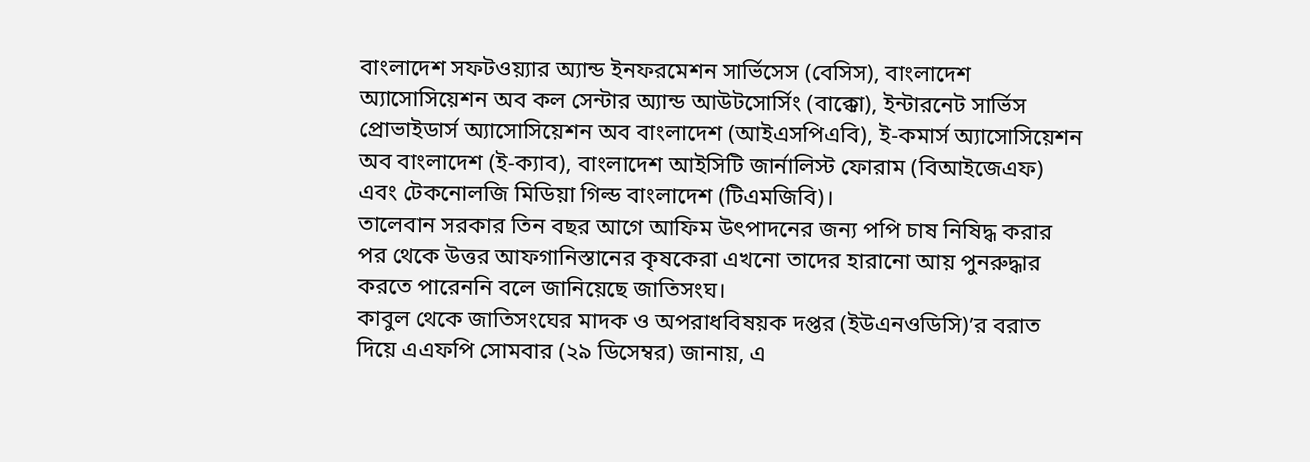বাংলাদেশ সফটওয়্যার অ্যান্ড ইনফরমেশন সার্ভিসেস (বেসিস), বাংলাদেশ অ্যাসোসিয়েশন অব কল সেন্টার অ্যান্ড আউটসোর্সিং (বাক্কো), ইন্টারনেট সার্ভিস প্রোভাইডার্স অ্যাসোসিয়েশন অব বাংলাদেশ (আইএসপিএবি), ই-কমার্স অ্যাসোসিয়েশন অব বাংলাদেশ (ই-ক্যাব), বাংলাদেশ আইসিটি জার্নালিস্ট ফোরাম (বিআইজেএফ) এবং টেকনোলজি মিডিয়া গিল্ড বাংলাদেশ (টিএমজিবি)।
তালেবান সরকার তিন বছর আগে আফিম উৎপাদনের জন্য পপি চাষ নিষিদ্ধ করার পর থেকে উত্তর আফগানিস্তানের কৃষকেরা এখনো তাদের হারানো আয় পুনরুদ্ধার করতে পারেননি বলে জানিয়েছে জাতিসংঘ।
কাবুল থেকে জাতিসংঘের মাদক ও অপরাধবিষয়ক দপ্তর (ইউএনওডিসি)’র বরাত দিয়ে এএফপি সোমবার (২৯ ডিসেম্বর) জানায়, এ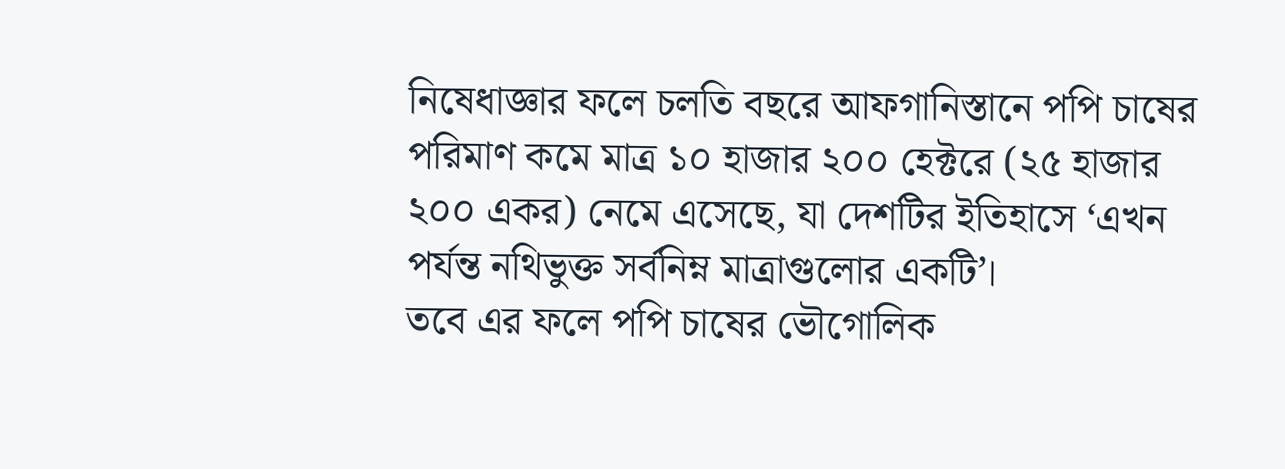নিষেধাজ্ঞার ফলে চলতি বছরে আফগানিস্তানে পপি চাষের পরিমাণ কমে মাত্র ১০ হাজার ২০০ হেক্টরে (২৫ হাজার ২০০ একর) নেমে এসেছে, যা দেশটির ইতিহাসে ‘এখন পর্যন্ত নথিভুক্ত সর্বনিম্ন মাত্রাগুলোর একটি’।
তবে এর ফলে পপি চাষের ভৌগোলিক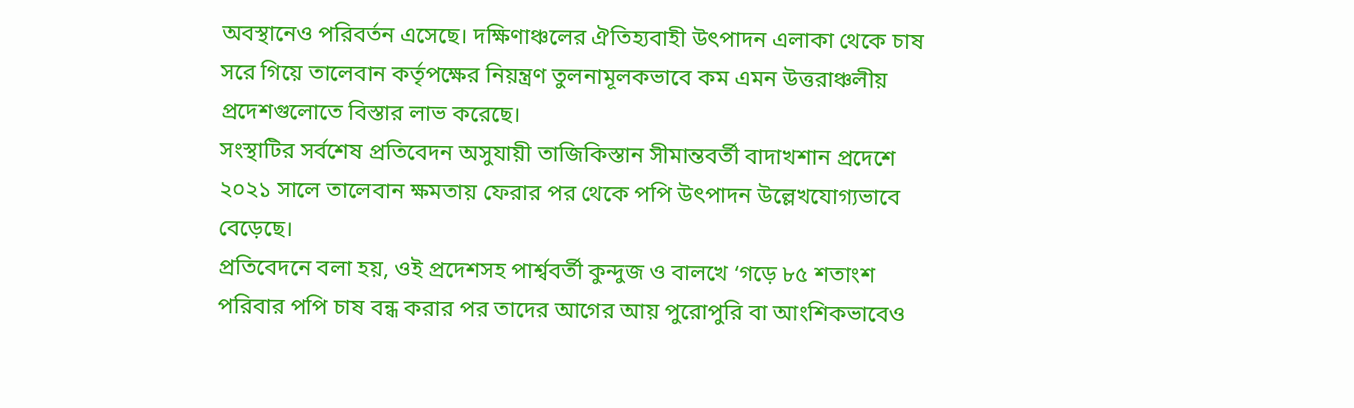অবস্থানেও পরিবর্তন এসেছে। দক্ষিণাঞ্চলের ঐতিহ্যবাহী উৎপাদন এলাকা থেকে চাষ সরে গিয়ে তালেবান কর্তৃপক্ষের নিয়ন্ত্রণ তুলনামূলকভাবে কম এমন উত্তরাঞ্চলীয় প্রদেশগুলোতে বিস্তার লাভ করেছে।
সংস্থাটির সর্বশেষ প্রতিবেদন অসুযায়ী তাজিকিস্তান সীমান্তবর্তী বাদাখশান প্রদেশে ২০২১ সালে তালেবান ক্ষমতায় ফেরার পর থেকে পপি উৎপাদন উল্লেখযোগ্যভাবে বেড়েছে।
প্রতিবেদনে বলা হয়, ওই প্রদেশসহ পার্শ্ববর্তী কুন্দুজ ও বালখে ‘গড়ে ৮৫ শতাংশ পরিবার পপি চাষ বন্ধ করার পর তাদের আগের আয় পুরোপুরি বা আংশিকভাবেও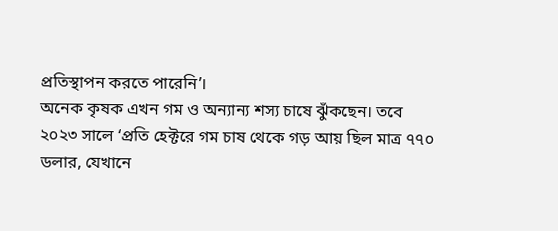প্রতিস্থাপন করতে পারেনি’।
অনেক কৃষক এখন গম ও অন্যান্য শস্য চাষে ঝুঁকছেন। তবে ২০২৩ সালে ‘প্রতি হেক্টরে গম চাষ থেকে গড় আয় ছিল মাত্র ৭৭০ ডলার, যেখানে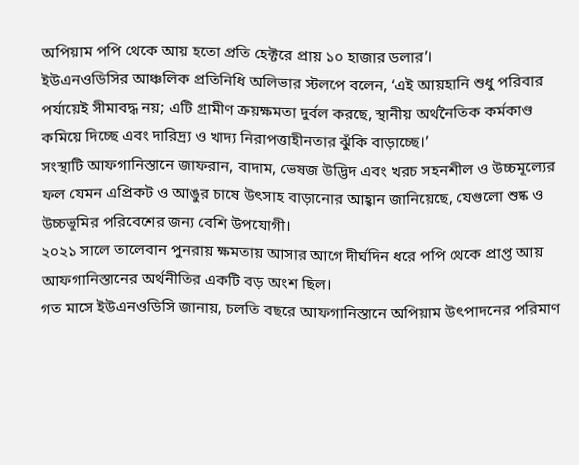অপিয়াম পপি থেকে আয় হতো প্রতি হেক্টরে প্রায় ১০ হাজার ডলার’।
ইউএনওডিসির আঞ্চলিক প্রতিনিধি অলিভার স্টলপে বলেন, ‘এই আয়হানি শুধু পরিবার পর্যায়েই সীমাবদ্ধ নয়; এটি গ্রামীণ ক্রয়ক্ষমতা দুর্বল করছে, স্থানীয় অর্থনৈতিক কর্মকাণ্ড কমিয়ে দিচ্ছে এবং দারিদ্র্য ও খাদ্য নিরাপত্তাহীনতার ঝুঁকি বাড়াচ্ছে।’
সংস্থাটি আফগানিস্তানে জাফরান, বাদাম, ভেষজ উদ্ভিদ এবং খরচ সহনশীল ও উচ্চমূল্যের ফল যেমন এপ্রিকট ও আঙুর চাষে উৎসাহ বাড়ানোর আহ্বান জানিয়েছে, যেগুলো শুষ্ক ও উচ্চভূমির পরিবেশের জন্য বেশি উপযোগী।
২০২১ সালে তালেবান পুনরায় ক্ষমতায় আসার আগে দীর্ঘদিন ধরে পপি থেকে প্রাপ্ত আয় আফগানিস্তানের অর্থনীতির একটি বড় অংশ ছিল।
গত মাসে ইউএনওডিসি জানায়, চলতি বছরে আফগানিস্তানে অপিয়াম উৎপাদনের পরিমাণ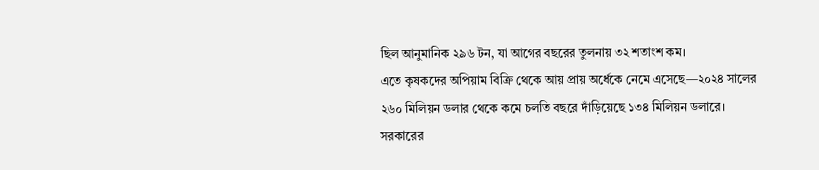ছিল আনুমানিক ২৯৬ টন, যা আগের বছরের তুলনায় ৩২ শতাংশ কম।
এতে কৃষকদের অপিয়াম বিক্রি থেকে আয় প্রায় অর্ধেকে নেমে এসেছে—২০২৪ সালের ২৬০ মিলিয়ন ডলার থেকে কমে চলতি বছরে দাঁড়িয়েছে ১৩৪ মিলিয়ন ডলারে।
সরকারের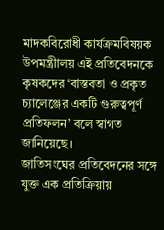মাদকবিরোধী কার্যক্রমবিষয়ক উপমন্ত্রীালয় এই প্রতিবেদনকে কৃষকদের ‘বাস্তবতা ও প্রকৃত চ্যালেঞ্জের একটি গুরুত্বপূর্ণ প্রতিফলন’ বলে স্বাগত জানিয়েছে।
জাতিসংঘের প্রতিবেদনের সঙ্গে যুক্ত এক প্রতিক্রিয়ায়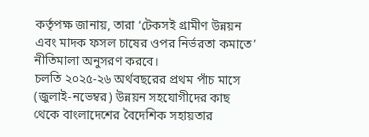কর্তৃপক্ষ জানায়, তারা ‘টেকসই গ্রামীণ উন্নয়ন এবং মাদক ফসল চাষের ওপর নির্ভরতা কমাতে’ নীতিমালা অনুসরণ করবে।
চলতি ২০২৫-২৬ অর্থবছরের প্রথম পাঁচ মাসে (জুলাই-নভেম্বর) উন্নয়ন সহযোগীদের কাছ থেকে বাংলাদেশের বৈদেশিক সহায়তার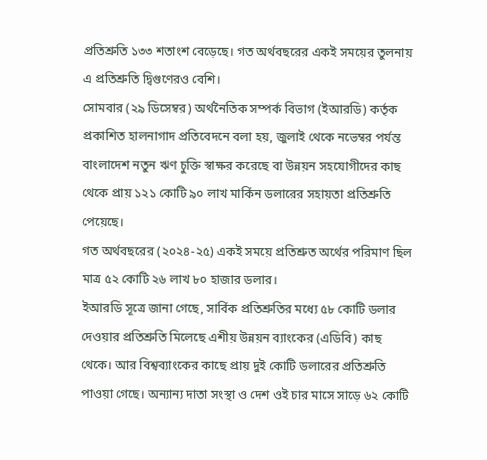প্রতিশ্রুতি ১৩৩ শতাংশ বেড়েছে। গত অর্থবছরের একই সময়ের তুলনায় এ প্রতিশ্রুতি দ্বিগুণেরও বেশি।
সোমবার (২৯ ডিসেম্বর) অর্থনৈতিক সম্পর্ক বিভাগ (ইআরডি) কর্তৃক প্রকাশিত হালনাগাদ প্রতিবেদনে বলা হয়, জুলাই থেকে নভেম্বর পর্যন্ত বাংলাদেশ নতুন ঋণ চুক্তি স্বাক্ষর করেছে বা উন্নয়ন সহযোগীদের কাছ থেকে প্রায় ১২১ কোটি ৯০ লাখ মার্কিন ডলারের সহায়তা প্রতিশ্রুতি পেয়েছে।
গত অর্থবছরের (২০২৪-২৫) একই সময়ে প্রতিশ্রুত অর্থের পরিমাণ ছিল মাত্র ৫২ কোটি ২৬ লাখ ৮০ হাজার ডলার।
ইআরডি সূত্রে জানা গেছে, সার্বিক প্রতিশ্রুতির মধ্যে ৫৮ কোটি ডলার দেওয়ার প্রতিশ্রুতি মিলেছে এশীয় উন্নয়ন ব্যাংকের (এডিবি) কাছ থেকে। আর বিশ্বব্যাংকের কাছে প্রায় দুই কোটি ডলারের প্রতিশ্রুতি পাওয়া গেছে। অন্যান্য দাতা সংস্থা ও দেশ ওই চার মাসে সাড়ে ৬২ কোটি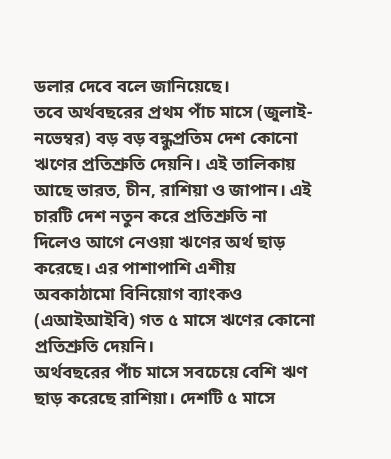ডলার দেবে বলে জানিয়েছে।
তবে অর্থবছরের প্রথম পাঁচ মাসে (জুলাই-নভেম্বর) বড় বড় বন্ধুপ্রতিম দেশ কোনো ঋণের প্রতিশ্রুতি দেয়নি। এই তালিকায় আছে ভারত, চীন, রাশিয়া ও জাপান। এই চারটি দেশ নতুন করে প্রতিশ্রুতি না দিলেও আগে নেওয়া ঋণের অর্থ ছাড় করেছে। এর পাশাপাশি এশীয় অবকাঠামো বিনিয়োগ ব্যাংকও (এআইআইবি) গত ৫ মাসে ঋণের কোনো প্রতিশ্রুতি দেয়নি।
অর্থবছরের পাঁচ মাসে সবচেয়ে বেশি ঋণ ছাড় করেছে রাশিয়া। দেশটি ৫ মাসে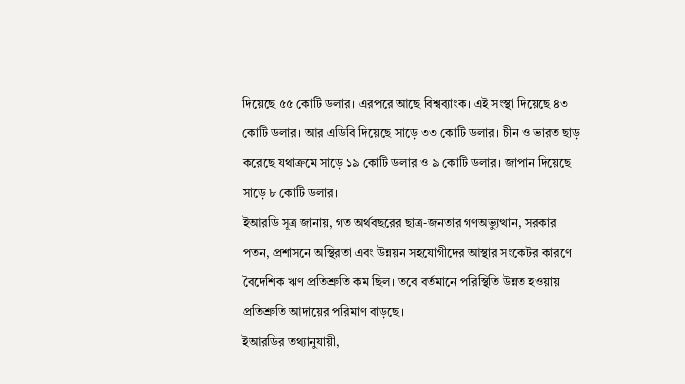দিয়েছে ৫৫ কোটি ডলার। এরপরে আছে বিশ্বব্যাংক। এই সংস্থা দিয়েছে ৪৩ কোটি ডলার। আর এডিবি দিয়েছে সাড়ে ৩৩ কোটি ডলার। চীন ও ভারত ছাড় করেছে যথাক্রমে সাড়ে ১৯ কোটি ডলার ও ৯ কোটি ডলার। জাপান দিয়েছে সাড়ে ৮ কোটি ডলার।
ইআরডি সূত্র জানায়, গত অর্থবছরের ছাত্র-জনতার গণঅভ্যুত্থান, সরকার পতন, প্রশাসনে অস্থিরতা এবং উন্নয়ন সহযোগীদের আস্থার সংকেটর কারণে বৈদেশিক ঋণ প্রতিশ্রুতি কম ছিল। তবে বর্তমানে পরিস্থিতি উন্নত হওয়ায় প্রতিশ্রুতি আদায়ের পরিমাণ বাড়ছে।
ইআরডির তথ্যানুযায়ী,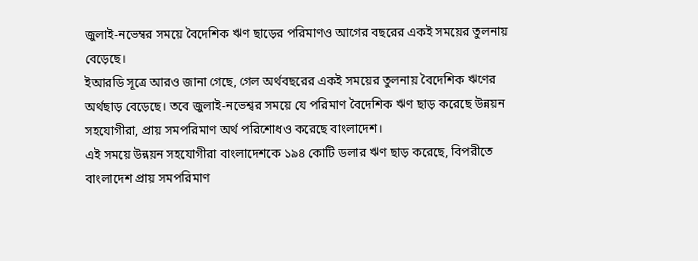জুলাই-নভেম্বর সময়ে বৈদেশিক ঋণ ছাড়ের পরিমাণও আগের বছরের একই সময়ের তুলনায় বেড়েছে।
ইআরডি সূত্রে আরও জানা গেছে, গেল অর্থবছরের একই সময়ের তুলনায় বৈদেশিক ঋণের অর্থছাড় বেড়েছে। তবে জুলাই-নভেশ্বর সময়ে যে পরিমাণ বৈদেশিক ঋণ ছাড় করেছে উন্নয়ন সহযোগীরা, প্রায় সমপরিমাণ অর্থ পরিশোধও করেছে বাংলাদেশ।
এই সময়ে উন্নয়ন সহযোগীরা বাংলাদেশকে ১৯৪ কোটি ডলার ঋণ ছাড় করেছে, বিপরীতে বাংলাদেশ প্রায় সমপরিমাণ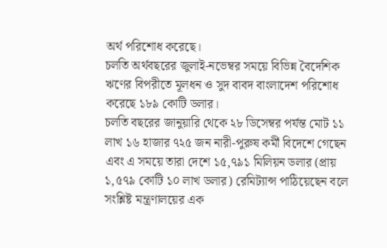অর্থ পরিশোধ করেছে।
চলতি অর্থবছরের জুলাই-নভেম্বর সময়ে বিভিন্ন বৈদেশিক ঋণের বিপরীতে মূলধন ও সুদ বাবদ বাংলাদেশ পরিশোধ করেছে ১৮৯ কোটি ডলার।
চলতি বছরের জানুয়ারি থেকে ২৮ ডিসেম্বর পর্যন্ত মোট ১১ লাখ ১৬ হাজার ৭২৫ জন নারী-পুরুষ কর্মী বিদেশে গেছেন এবং এ সময়ে তারা দেশে ১৫,৭৯১ মিলিয়ন ডলার (প্রায় ১,৫৭৯ কোটি ১০ লাখ ডলার) রেমিট্যান্স পাঠিয়েছেন বলে সংশ্লিষ্ট মন্ত্রণালয়ের এক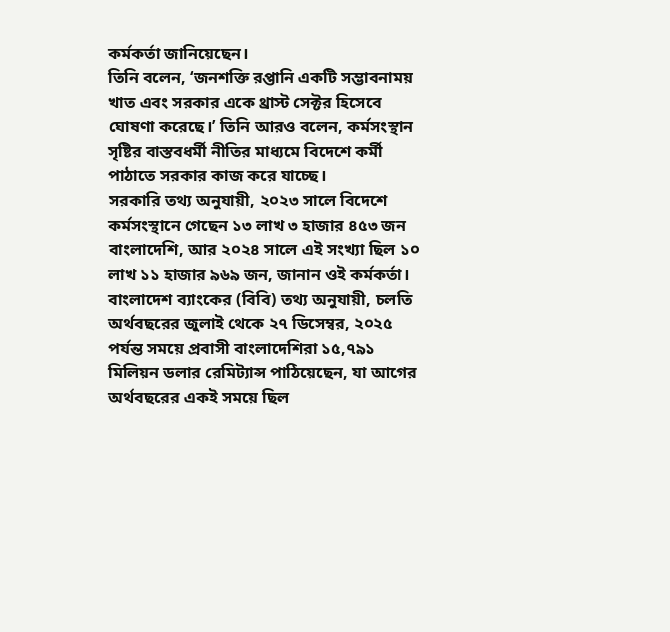কর্মকর্তা জানিয়েছেন।
তিনি বলেন, ‘জনশক্তি রপ্তানি একটি সম্ভাবনাময় খাত এবং সরকার একে থ্রাস্ট সেক্টর হিসেবে ঘোষণা করেছে।’ তিনি আরও বলেন, কর্মসংস্থান সৃষ্টির বাস্তবধর্মী নীতির মাধ্যমে বিদেশে কর্মী পাঠাতে সরকার কাজ করে যাচ্ছে।
সরকারি তথ্য অনুযায়ী, ২০২৩ সালে বিদেশে কর্মসংস্থানে গেছেন ১৩ লাখ ৩ হাজার ৪৫৩ জন বাংলাদেশি, আর ২০২৪ সালে এই সংখ্যা ছিল ১০ লাখ ১১ হাজার ৯৬৯ জন, জানান ওই কর্মকর্তা।
বাংলাদেশ ব্যাংকের (বিবি) তথ্য অনুযায়ী, চলতি অর্থবছরের জুলাই থেকে ২৭ ডিসেম্বর, ২০২৫ পর্যন্ত সময়ে প্রবাসী বাংলাদেশিরা ১৫,৭৯১ মিলিয়ন ডলার রেমিট্যান্স পাঠিয়েছেন, যা আগের অর্থবছরের একই সময়ে ছিল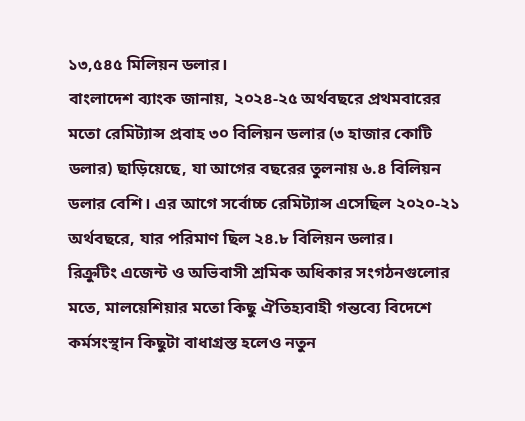১৩,৫৪৫ মিলিয়ন ডলার।
বাংলাদেশ ব্যাংক জানায়, ২০২৪-২৫ অর্থবছরে প্রথমবারের মতো রেমিট্যান্স প্রবাহ ৩০ বিলিয়ন ডলার (৩ হাজার কোটি ডলার) ছাড়িয়েছে, যা আগের বছরের তুলনায় ৬.৪ বিলিয়ন ডলার বেশি। এর আগে সর্বোচ্চ রেমিট্যান্স এসেছিল ২০২০-২১ অর্থবছরে, যার পরিমাণ ছিল ২৪.৮ বিলিয়ন ডলার।
রিক্রুটিং এজেন্ট ও অভিবাসী শ্রমিক অধিকার সংগঠনগুলোর মতে, মালয়েশিয়ার মতো কিছু ঐতিহ্যবাহী গন্তব্যে বিদেশে কর্মসংস্থান কিছুটা বাধাগ্রস্ত হলেও নতুন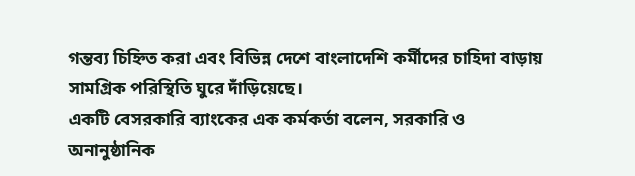গন্তব্য চিহ্নিত করা এবং বিভিন্ন দেশে বাংলাদেশি কর্মীদের চাহিদা বাড়ায় সামগ্রিক পরিস্থিতি ঘুরে দাঁড়িয়েছে।
একটি বেসরকারি ব্যাংকের এক কর্মকর্তা বলেন, সরকারি ও অনানুষ্ঠানিক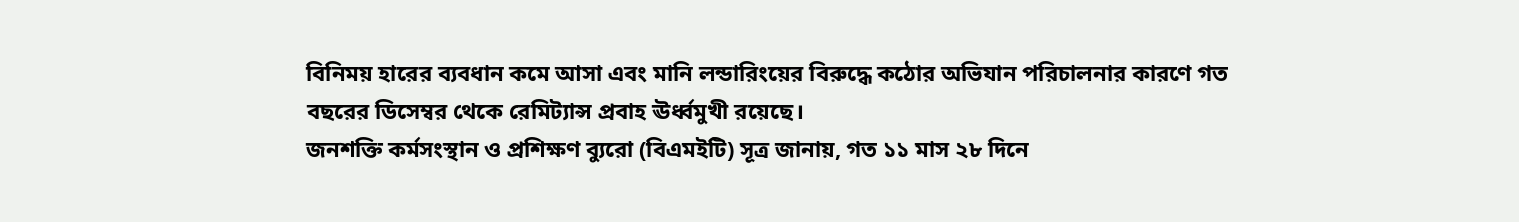বিনিময় হারের ব্যবধান কমে আসা এবং মানি লন্ডারিংয়ের বিরুদ্ধে কঠোর অভিযান পরিচালনার কারণে গত বছরের ডিসেম্বর থেকে রেমিট্যান্স প্রবাহ ঊর্ধ্বমুখী রয়েছে।
জনশক্তি কর্মসংস্থান ও প্রশিক্ষণ ব্যুরো (বিএমইটি) সূত্র জানায়, গত ১১ মাস ২৮ দিনে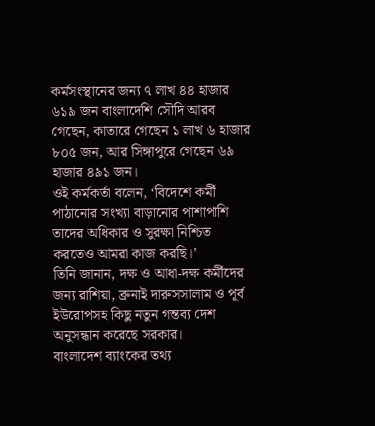কর্মসংস্থানের জন্য ৭ লাখ ৪৪ হাজার ৬১৯ জন বাংলাদেশি সৌদি আরব গেছেন, কাতারে গেছেন ১ লাখ ৬ হাজার ৮০৫ জন, আর সিঙ্গাপুরে গেছেন ৬৯ হাজার ৪৯১ জন।
ওই কর্মকর্তা বলেন, ‘বিদেশে কর্মী পাঠানোর সংখ্যা বাড়ানোর পাশাপাশি তাদের অধিকার ও সুরক্ষা নিশ্চিত করতেও আমরা কাজ করছি।’
তিনি জানান, দক্ষ ও আধা-দক্ষ কর্মীদের জন্য রাশিয়া, ব্রুনাই দারুসসালাম ও পূর্ব ইউরোপসহ কিছু নতুন গন্তব্য দেশ অনুসন্ধান করেছে সরকার।
বাংলাদেশ ব্যাংকের তথ্য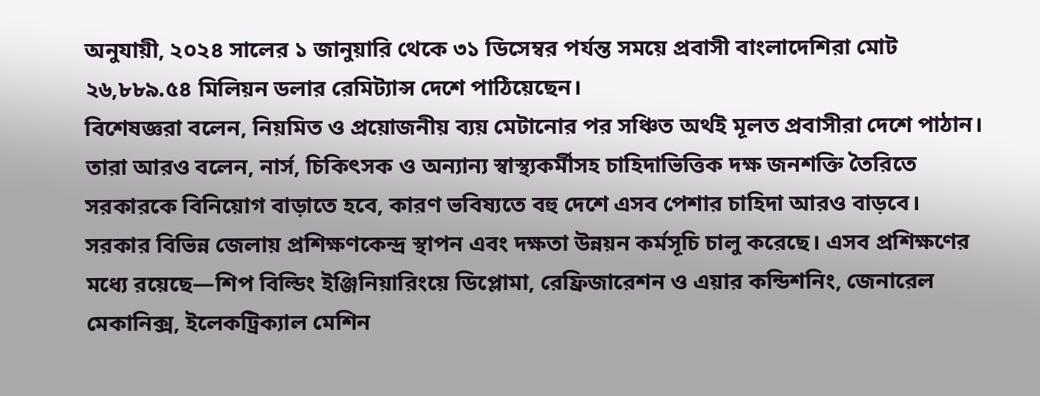অনুযায়ী, ২০২৪ সালের ১ জানুয়ারি থেকে ৩১ ডিসেম্বর পর্যন্ত সময়ে প্রবাসী বাংলাদেশিরা মোট ২৬,৮৮৯.৫৪ মিলিয়ন ডলার রেমিট্যান্স দেশে পাঠিয়েছেন।
বিশেষজ্ঞরা বলেন, নিয়মিত ও প্রয়োজনীয় ব্যয় মেটানোর পর সঞ্চিত অর্থই মূলত প্রবাসীরা দেশে পাঠান। তারা আরও বলেন, নার্স, চিকিৎসক ও অন্যান্য স্বাস্থ্যকর্মীসহ চাহিদাভিত্তিক দক্ষ জনশক্তি তৈরিতে সরকারকে বিনিয়োগ বাড়াতে হবে, কারণ ভবিষ্যতে বহু দেশে এসব পেশার চাহিদা আরও বাড়বে।
সরকার বিভিন্ন জেলায় প্রশিক্ষণকেন্দ্র স্থাপন এবং দক্ষতা উন্নয়ন কর্মসূচি চালু করেছে। এসব প্রশিক্ষণের মধ্যে রয়েছে—শিপ বিল্ডিং ইঞ্জিনিয়ারিংয়ে ডিপ্লোমা, রেফ্রিজারেশন ও এয়ার কন্ডিশনিং, জেনারেল মেকানিক্স, ইলেকট্রিক্যাল মেশিন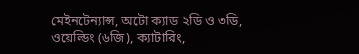মেইনটেন্যান্স, অটো ক্যাড ২ডি ও ৩ডি, ওয়েল্ডিং (৬জি), ক্যাটারিং,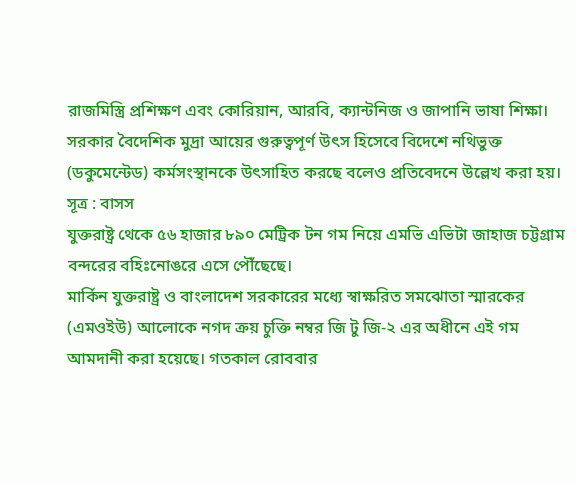রাজমিস্ত্রি প্রশিক্ষণ এবং কোরিয়ান, আরবি, ক্যান্টনিজ ও জাপানি ভাষা শিক্ষা।
সরকার বৈদেশিক মুদ্রা আয়ের গুরুত্বপূর্ণ উৎস হিসেবে বিদেশে নথিভুক্ত (ডকুমেন্টেড) কর্মসংস্থানকে উৎসাহিত করছে বলেও প্রতিবেদনে উল্লেখ করা হয়।
সূত্র : বাসস
যুক্তরাষ্ট্র থেকে ৫৬ হাজার ৮৯০ মেট্রিক টন গম নিয়ে এমভি এভিটা জাহাজ চট্টগ্রাম বন্দরের বহিঃনোঙরে এসে পৌঁছেছে।
মার্কিন যুক্তরাষ্ট্র ও বাংলাদেশ সরকারের মধ্যে স্বাক্ষরিত সমঝোতা স্মারকের (এমওইউ) আলোকে নগদ ক্রয় চুক্তি নম্বর জি টু জি-২ এর অধীনে এই গম আমদানী করা হয়েছে। গতকাল রোববার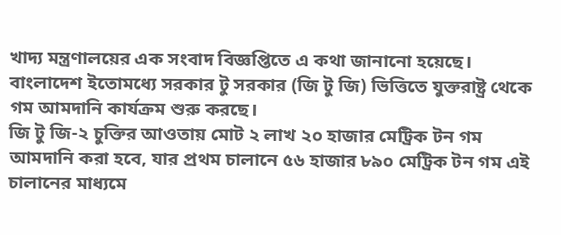খাদ্য মন্ত্রণালয়ের এক সংবাদ বিজ্ঞপ্তিতে এ কথা জানানো হয়েছে।
বাংলাদেশ ইতোমধ্যে সরকার টু সরকার (জি টু জি) ভিত্তিতে যুক্তরাষ্ট্র থেকে গম আমদানি কার্যক্রম শুরু করছে।
জি টু জি-২ চুক্তির আওতায় মোট ২ লাখ ২০ হাজার মেট্রিক টন গম আমদানি করা হবে, যার প্রথম চালানে ৫৬ হাজার ৮৯০ মেট্রিক টন গম এই চালানের মাধ্যমে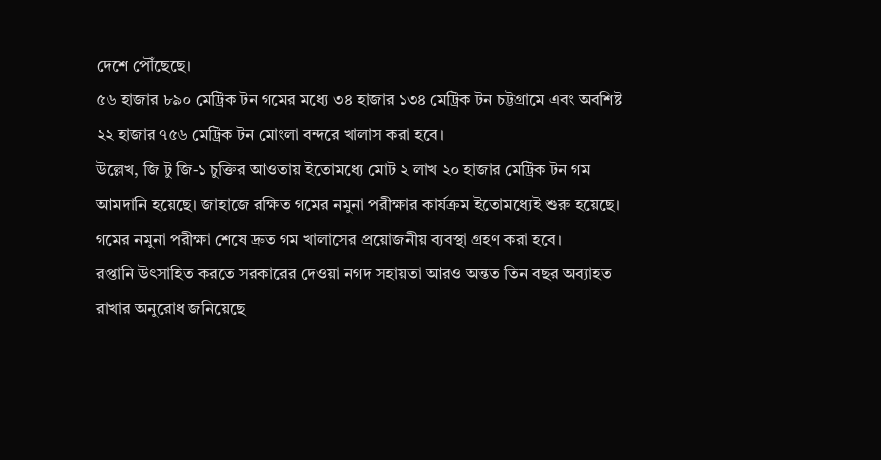দেশে পৌঁছেছে।
৫৬ হাজার ৮৯০ মেট্রিক টন গমের মধ্যে ৩৪ হাজার ১৩৪ মেট্রিক টন চট্টগ্রামে এবং অবশিষ্ট ২২ হাজার ৭৫৬ মেট্রিক টন মোংলা বন্দরে খালাস করা হবে।
উল্লেখ, জি টু জি-১ চুক্তির আওতায় ইতোমধ্যে মোট ২ লাখ ২০ হাজার মেট্রিক টন গম আমদানি হয়েছে। জাহাজে রক্ষিত গমের নমুনা পরীক্ষার কার্যক্রম ইতোমধ্যেই শুরু হয়েছে।
গমের নমুনা পরীক্ষা শেষে দ্রুত গম খালাসের প্রয়োজনীয় ব্যবস্থা গ্রহণ করা হবে।
রপ্তানি উৎসাহিত করতে সরকারের দেওয়া নগদ সহায়তা আরও অন্তত তিন বছর অব্যাহত রাখার অনুরোধ জনিয়েছে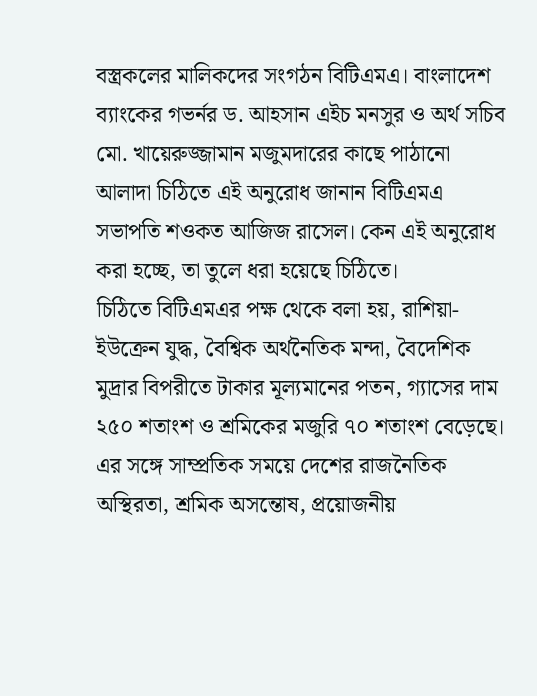বস্ত্রকলের মালিকদের সংগঠন বিটিএমএ। বাংলাদেশ ব্যাংকের গভর্নর ড. আহসান এইচ মনসুর ও অর্থ সচিব মো. খায়েরুজ্জামান মজুমদারের কাছে পাঠানো আলাদা চিঠিতে এই অনুরোধ জানান বিটিএমএ সভাপতি শওকত আজিজ রাসেল। কেন এই অনুরোধ করা হচ্ছে, তা তুলে ধরা হয়েছে চিঠিতে।
চিঠিতে বিটিএমএর পক্ষ থেকে বলা হয়, রাশিয়া-ইউক্রেন যুদ্ধ, বৈশ্বিক অর্থনৈতিক মন্দা, বৈদেশিক মুদ্রার বিপরীতে টাকার মূল্যমানের পতন, গ্যাসের দাম ২৫০ শতাংশ ও শ্রমিকের মজুরি ৭০ শতাংশ বেড়েছে। এর সঙ্গে সাম্প্রতিক সময়ে দেশের রাজনৈতিক অস্থিরতা, শ্রমিক অসন্তোষ, প্রয়োজনীয়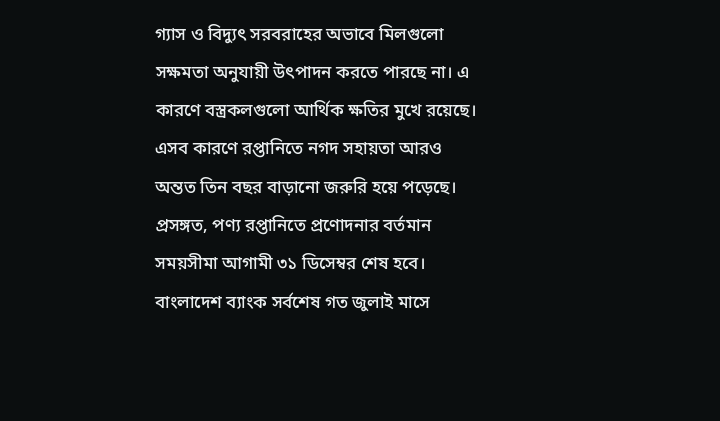গ্যাস ও বিদ্যুৎ সরবরাহের অভাবে মিলগুলো সক্ষমতা অনুযায়ী উৎপাদন করতে পারছে না। এ কারণে বস্ত্রকলগুলো আর্থিক ক্ষতির মুখে রয়েছে। এসব কারণে রপ্তানিতে নগদ সহায়তা আরও অন্তত তিন বছর বাড়ানো জরুরি হয়ে পড়েছে।
প্রসঙ্গত, পণ্য রপ্তানিতে প্রণোদনার বর্তমান সময়সীমা আগামী ৩১ ডিসেম্বর শেষ হবে। বাংলাদেশ ব্যাংক সর্বশেষ গত জুলাই মাসে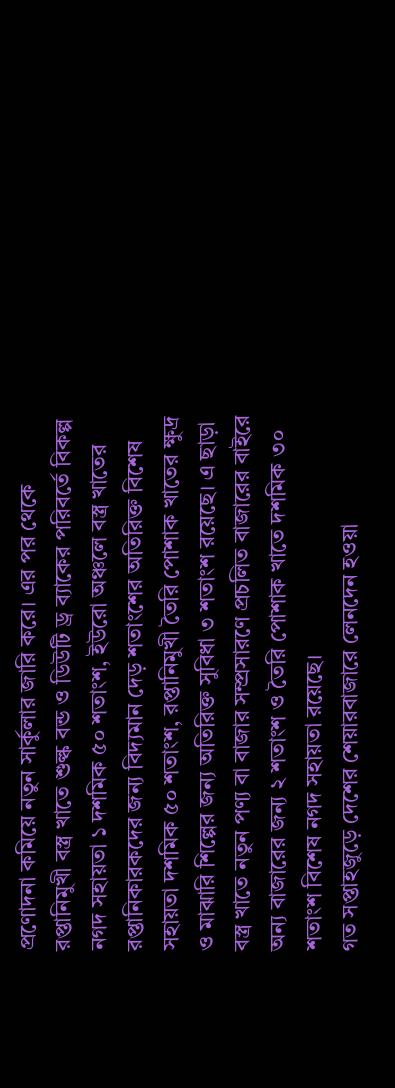প্রণোদনা কমিয়ে নতুন সার্কুলার জারি করে। এর পর থেকে রপ্তানিমুখী বস্ত্র খাতে শুল্ক বন্ড ও ডিউটি ড্র ব্যাকের পরিবর্তে বিকল্প নগদ সহায়তা ১ দশমিক ৫০ শতাংশ, ইউরো অঞ্চলে বস্ত্র খাতের রপ্তানিকারকদের জন্য বিদ্যমান দেড় শতাংশের অতিরিক্ত বিশেষ সহায়তা দশমিক ৫০ শতাংশ, রপ্তানিমুখী তৈরি পোশাক খাতের ক্ষুদ্র ও মাঝারি শিল্পের জন্য অতিরিক্ত সুবিধা ৩ শতাংশ রয়েছে। এ ছাড়া বস্ত্র খাতে নতুন পণ্য বা বাজার সম্প্রসারণে প্রচলিত বাজারের বাইরে অন্য বাজারের জন্য ২ শতাংশ ও তৈরি পোশাক খাতে দশমিক ৩০ শতাংশ বিশেষ নগদ সহায়তা রয়েছে।
গত সপ্তাহজুড়ে দেশের শেয়ারবাজারে লেনদেন হওয়া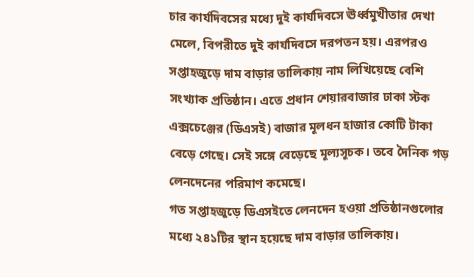চার কার্যদিবসের মধ্যে দুই কার্যদিবসে ঊর্ধ্বমুখীতার দেখা মেলে, বিপরীতে দুই কার্যদিবসে দরপতন হয়। এরপরও সপ্তাহজুড়ে দাম বাড়ার তালিকায় নাম লিখিয়েছে বেশি সংখ্যাক প্রতিষ্ঠান। এতে প্রধান শেয়ারবাজার ঢাকা স্টক এক্সচেঞ্জের (ডিএসই) বাজার মূলধন হাজার কোটি টাকা বেড়ে গেছে। সেই সঙ্গে বেড়েছে মূল্যসূচক। তবে দৈনিক গড় লেনদেনের পরিমাণ কমেছে।
গত সপ্তাহজুড়ে ডিএসইতে লেনদেন হওয়া প্রতিষ্ঠানগুলোর মধ্যে ২৪১টির স্থান হয়েছে দাম বাড়ার তালিকায়।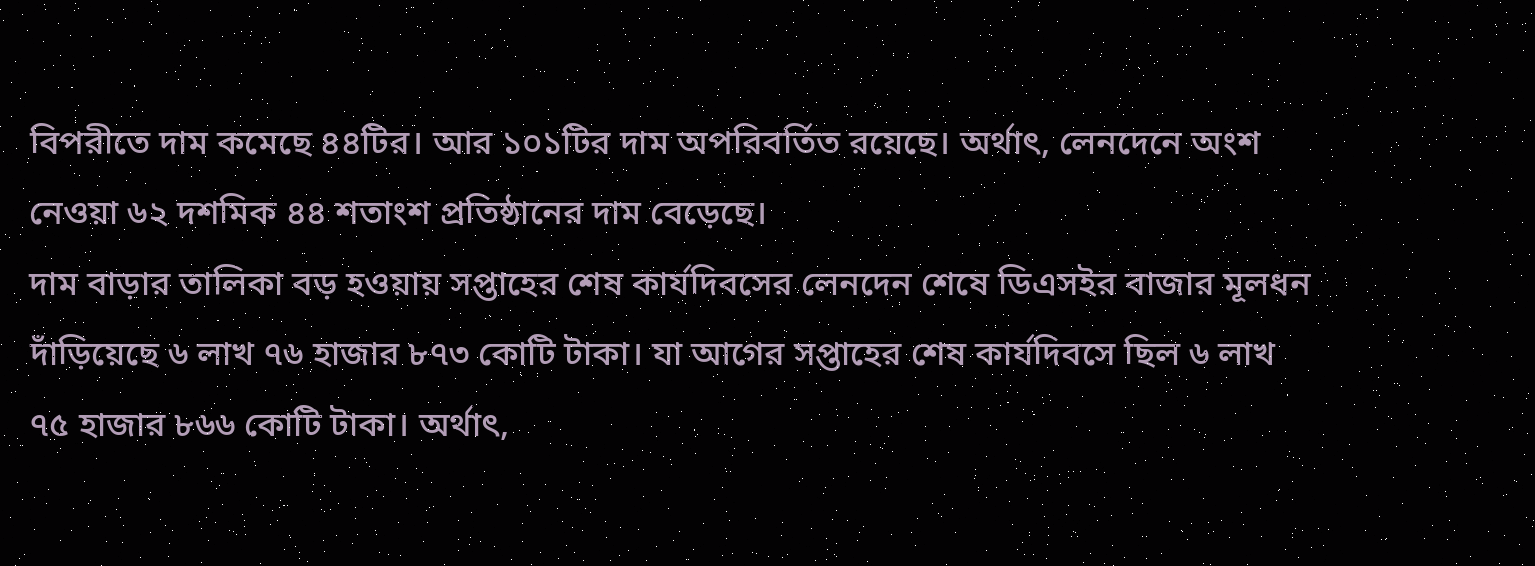বিপরীতে দাম কমেছে ৪৪টির। আর ১০১টির দাম অপরিবর্তিত রয়েছে। অর্থাৎ, লেনদেনে অংশ নেওয়া ৬২ দশমিক ৪৪ শতাংশ প্রতিষ্ঠানের দাম বেড়েছে।
দাম বাড়ার তালিকা বড় হওয়ায় সপ্তাহের শেষ কার্যদিবসের লেনদেন শেষে ডিএসইর বাজার মূলধন দাঁড়িয়েছে ৬ লাখ ৭৬ হাজার ৮৭৩ কোটি টাকা। যা আগের সপ্তাহের শেষ কার্যদিবসে ছিল ৬ লাখ ৭৫ হাজার ৮৬৬ কোটি টাকা। অর্থাৎ,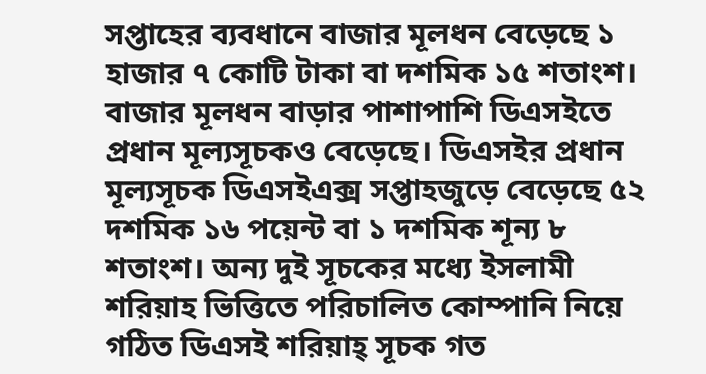সপ্তাহের ব্যবধানে বাজার মূলধন বেড়েছে ১ হাজার ৭ কোটি টাকা বা দশমিক ১৫ শতাংশ।
বাজার মূলধন বাড়ার পাশাপাশি ডিএসইতে প্রধান মূল্যসূচকও বেড়েছে। ডিএসইর প্রধান মূল্যসূচক ডিএসইএক্স সপ্তাহজুড়ে বেড়েছে ৫২ দশমিক ১৬ পয়েন্ট বা ১ দশমিক শূন্য ৮ শতাংশ। অন্য দুই সূচকের মধ্যে ইসলামী শরিয়াহ ভিত্তিতে পরিচালিত কোম্পানি নিয়ে গঠিত ডিএসই শরিয়াহ্ সূচক গত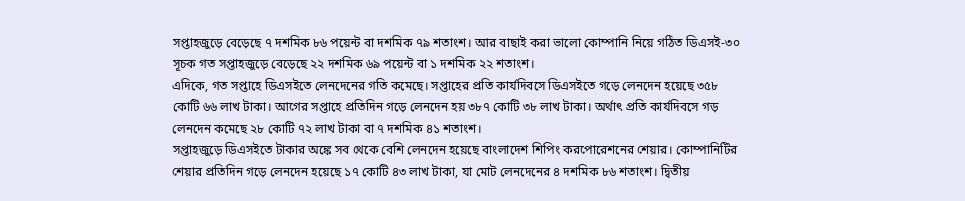সপ্তাহজুড়ে বেড়েছে ৭ দশমিক ৮৬ পয়েন্ট বা দশমিক ৭৯ শতাংশ। আর বাছাই করা ভালো কোম্পানি নিয়ে গঠিত ডিএসই-৩০ সূচক গত সপ্তাহজুড়ে বেড়েছে ২২ দশমিক ৬৯ পয়েন্ট বা ১ দশমিক ২২ শতাংশ।
এদিকে, গত সপ্তাহে ডিএসইতে লেনদেনের গতি কমেছে। সপ্তাহের প্রতি কার্যদিবসে ডিএসইতে গড়ে লেনদেন হয়েছে ৩৫৮ কোটি ৬৬ লাখ টাকা। আগের সপ্তাহে প্রতিদিন গড়ে লেনদেন হয় ৩৮৭ কোটি ৩৮ লাখ টাকা। অর্থাৎ প্রতি কার্যদিবসে গড় লেনদেন কমেছে ২৮ কোটি ৭২ লাখ টাকা বা ৭ দশমিক ৪১ শতাংশ।
সপ্তাহজুড়ে ডিএসইতে টাকার অঙ্কে সব থেকে বেশি লেনদেন হয়েছে বাংলাদেশ শিপিং করপোরেশনের শেয়ার। কোম্পানিটির শেয়ার প্রতিদিন গড়ে লেনদেন হয়েছে ১৭ কোটি ৪৩ লাখ টাকা, যা মোট লেনদেনের ৪ দশমিক ৮৬ শতাংশ। দ্বিতীয়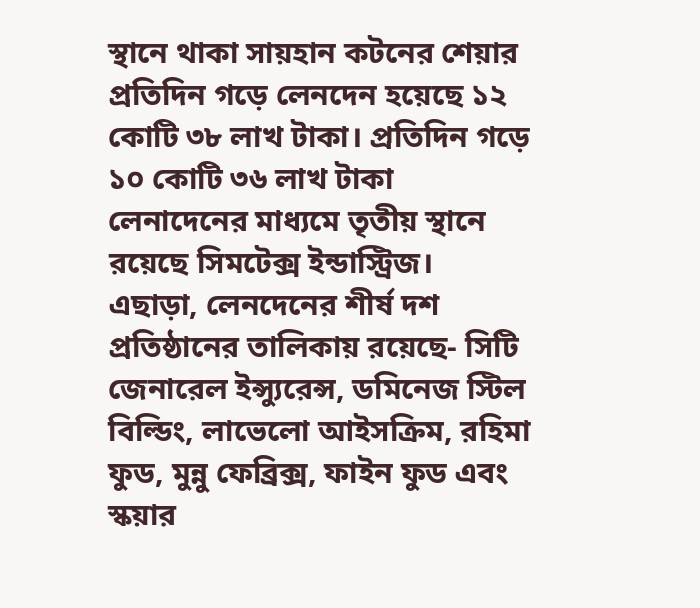স্থানে থাকা সায়হান কটনের শেয়ার প্রতিদিন গড়ে লেনদেন হয়েছে ১২ কোটি ৩৮ লাখ টাকা। প্রতিদিন গড়ে ১০ কোটি ৩৬ লাখ টাকা লেনাদেনের মাধ্যমে তৃতীয় স্থানে রয়েছে সিমটেক্স ইন্ডাস্ট্রিজ।
এছাড়া, লেনদেনের শীর্ষ দশ প্রতিষ্ঠানের তালিকায় রয়েছে- সিটি জেনারেল ইন্স্যুরেন্স, ডমিনেজ স্টিল বিল্ডিং, লাভেলো আইসক্রিম, রহিমা ফুড, মুন্নু ফেব্রিক্স, ফাইন ফুড এবং স্কয়ার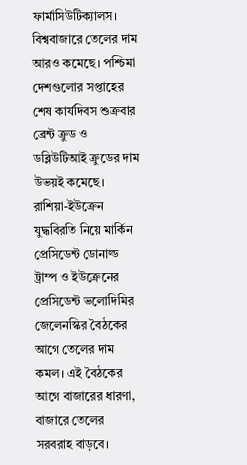ফার্মাসিউটিক্যালস।
বিশ্ববাজারে তেলের দাম আরও কমেছে। পশ্চিমা দেশগুলোর সপ্তাহের শেষ কার্যদিবস শুক্রবার ব্রেন্ট ক্রুড ও ডব্লিউটিআই ক্রুডের দাম উভয়ই কমেছে।
রাশিয়া-ইউক্রেন যুদ্ধবিরতি নিয়ে মার্কিন প্রেসিডেন্ট ডোনাল্ড ট্রাম্প ও ইউক্রেনের প্রেসিডেন্ট ভলোদিমির জেলেনস্কির বৈঠকের আগে তেলের দাম কমল। এই বৈঠকের আগে বাজারের ধারণা, বাজারে তেলের সরবরাহ বাড়বে।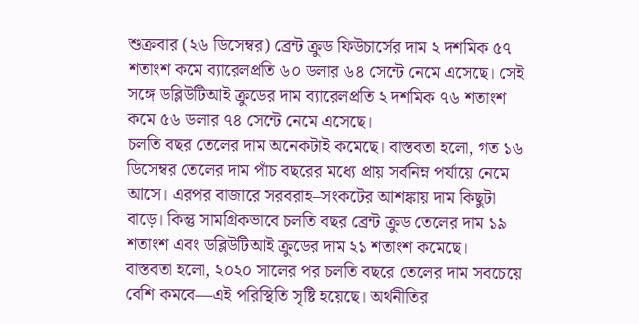শুক্রবার (২৬ ডিসেম্বর) ব্রেন্ট ক্রুড ফিউচার্সের দাম ২ দশমিক ৫৭ শতাংশ কমে ব্যারেলপ্রতি ৬০ ডলার ৬৪ সেন্টে নেমে এসেছে। সেই সঙ্গে ডব্লিউটিআই ক্রুডের দাম ব্যারেলপ্রতি ২ দশমিক ৭৬ শতাংশ কমে ৫৬ ডলার ৭৪ সেন্টে নেমে এসেছে।
চলতি বছর তেলের দাম অনেকটাই কমেছে। বাস্তবতা হলো, গত ১৬ ডিসেম্বর তেলের দাম পাঁচ বছরের মধ্যে প্রায় সর্বনিম্ন পর্যায়ে নেমে আসে। এরপর বাজারে সরবরাহ–সংকটের আশঙ্কায় দাম কিছুটা বাড়ে। কিন্তু সামগ্রিকভাবে চলতি বছর ব্রেন্ট ক্রুড তেলের দাম ১৯ শতাংশ এবং ডব্লিউটিআই ক্রুডের দাম ২১ শতাংশ কমেছে।
বাস্তবতা হলো, ২০২০ সালের পর চলতি বছরে তেলের দাম সবচেয়ে বেশি কমবে—এই পরিস্থিতি সৃষ্টি হয়েছে। অর্থনীতির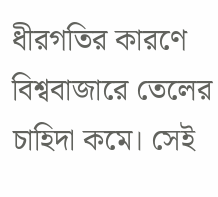ধীরগতির কারণে বিশ্ববাজারে তেলের চাহিদা কমে। সেই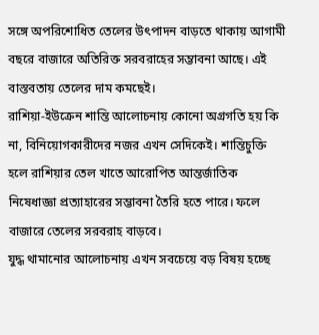সঙ্গে অপরিশোধিত তেলের উৎপাদন বাড়তে থাকায় আগামী বছরে বাজারে অতিরিক্ত সরবরাহের সম্ভাবনা আছে। এই বাস্তবতায় তেলের দাম কমছেই।
রাশিয়া-ইউক্রেন শান্তি আলোচনায় কোনো অগ্রগতি হয় কি না, বিনিয়োগকারীদের নজর এখন সেদিকেই। শান্তিচুক্তি হলে রাশিয়ার তেল খাতে আরোপিত আন্তর্জাতিক নিষেধাজ্ঞা প্রত্যাহারের সম্ভাবনা তৈরি হতে পারে। ফলে বাজারে তেলের সরবরাহ বাড়বে।
যুদ্ধ থামানোর আলোচনায় এখন সবচেয়ে বড় বিষয় হচ্ছে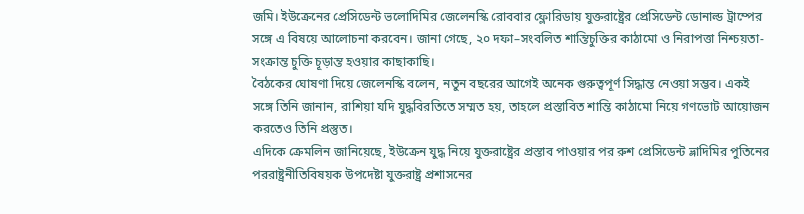জমি। ইউক্রেনের প্রেসিডেন্ট ভলোদিমির জেলেনস্কি রোববার ফ্লোরিডায় যুক্তরাষ্ট্রের প্রেসিডেন্ট ডোনাল্ড ট্রাম্পের সঙ্গে এ বিষয়ে আলোচনা করবেন। জানা গেছে, ২০ দফা–সংবলিত শান্তিচুক্তির কাঠামো ও নিরাপত্তা নিশ্চয়তা-সংক্রান্ত চুক্তি চূড়ান্ত হওয়ার কাছাকাছি।
বৈঠকের ঘোষণা দিয়ে জেলেনস্কি বলেন, নতুন বছরের আগেই অনেক গুরুত্বপূর্ণ সিদ্ধান্ত নেওয়া সম্ভব। একই সঙ্গে তিনি জানান, রাশিয়া যদি যুদ্ধবিরতিতে সম্মত হয়, তাহলে প্রস্তাবিত শান্তি কাঠামো নিয়ে গণভোট আয়োজন করতেও তিনি প্রস্তুত।
এদিকে ক্রেমলিন জানিয়েছে, ইউক্রেন যুদ্ধ নিয়ে যুক্তরাষ্ট্রের প্রস্তাব পাওয়ার পর রুশ প্রেসিডেন্ট ভ্লাদিমির পুতিনের পররাষ্ট্রনীতিবিষয়ক উপদেষ্টা যুক্তরাষ্ট্র প্রশাসনের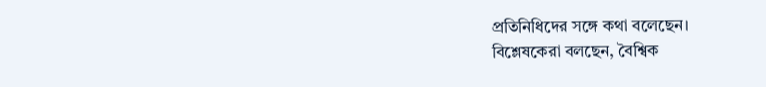প্রতিনিধিদের সঙ্গে কথা বলেছেন।
বিশ্লেষকেরা বলছেন, বৈশ্বিক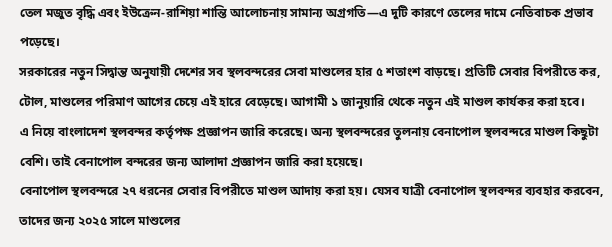তেল মজুত বৃদ্ধি এবং ইউক্রেন-রাশিয়া শান্তি আলোচনায় সামান্য অগ্রগতি—এ দুটি কারণে তেলের দামে নেতিবাচক প্রভাব পড়েছে।
সরকারের নতুন সিদ্বান্ত অনুযায়ী দেশের সব স্থলবন্দরের সেবা মাশুলের হার ৫ শতাংশ বাড়ছে। প্রতিটি সেবার বিপরীতে কর, টোল, মাশুলের পরিমাণ আগের চেয়ে এই হারে বেড়েছে। আগামী ১ জানুয়ারি থেকে নতুন এই মাশুল কার্যকর করা হবে।
এ নিয়ে বাংলাদেশ স্থলবন্দর কর্তৃপক্ষ প্রজ্ঞাপন জারি করেছে। অন্য স্থলবন্দরের তুলনায় বেনাপোল স্থলবন্দরে মাশুল কিছুটা বেশি। তাই বেনাপোল বন্দরের জন্য আলাদা প্রজ্ঞাপন জারি করা হয়েছে।
বেনাপোল স্থলবন্দরে ২৭ ধরনের সেবার বিপরীতে মাশুল আদায় করা হয়। যেসব যাত্রী বেনাপোল স্থলবন্দর ব্যবহার করবেন, তাদের জন্য ২০২৫ সালে মাশুলের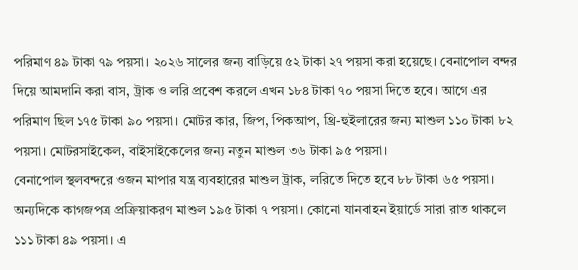পরিমাণ ৪৯ টাকা ৭৯ পয়সা। ২০২৬ সালের জন্য বাড়িয়ে ৫২ টাকা ২৭ পয়সা করা হয়েছে। বেনাপোল বন্দর দিয়ে আমদানি করা বাস, ট্রাক ও লরি প্রবেশ করলে এখন ১৮৪ টাকা ৭০ পয়সা দিতে হবে। আগে এর পরিমাণ ছিল ১৭৫ টাকা ৯০ পয়সা। মোটর কার, জিপ, পিকআপ, থ্রি-হুইলারের জন্য মাশুল ১১০ টাকা ৮২ পয়সা। মোটরসাইকেল, বাইসাইকেলের জন্য নতুন মাশুল ৩৬ টাকা ৯৫ পয়সা।
বেনাপোল স্থলবন্দরে ওজন মাপার যন্ত্র ব্যবহারের মাশুল ট্রাক, লরিতে দিতে হবে ৮৮ টাকা ৬৫ পয়সা। অন্যদিকে কাগজপত্র প্রক্রিয়াকরণ মাশুল ১৯৫ টাকা ৭ পয়সা। কোনো যানবাহন ইয়ার্ডে সারা রাত থাকলে ১১১ টাকা ৪৯ পয়সা। এ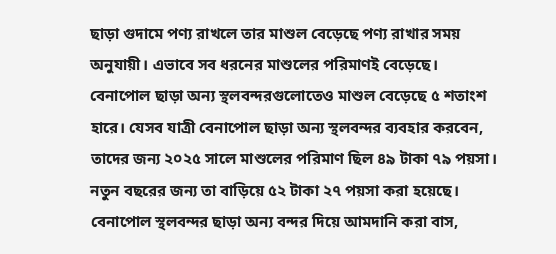ছাড়া গুদামে পণ্য রাখলে তার মাশুল বেড়েছে পণ্য রাখার সময় অনুযায়ী। এভাবে সব ধরনের মাশুলের পরিমাণই বেড়েছে।
বেনাপোল ছাড়া অন্য স্থলবন্দরগুলোতেও মাশুল বেড়েছে ৫ শতাংশ হারে। যেসব যাত্রী বেনাপোল ছাড়া অন্য স্থলবন্দর ব্যবহার করবেন, তাদের জন্য ২০২৫ সালে মাশুলের পরিমাণ ছিল ৪৯ টাকা ৭৯ পয়সা। নতুন বছরের জন্য তা বাড়িয়ে ৫২ টাকা ২৭ পয়সা করা হয়েছে।
বেনাপোল স্থলবন্দর ছাড়া অন্য বন্দর দিয়ে আমদানি করা বাস,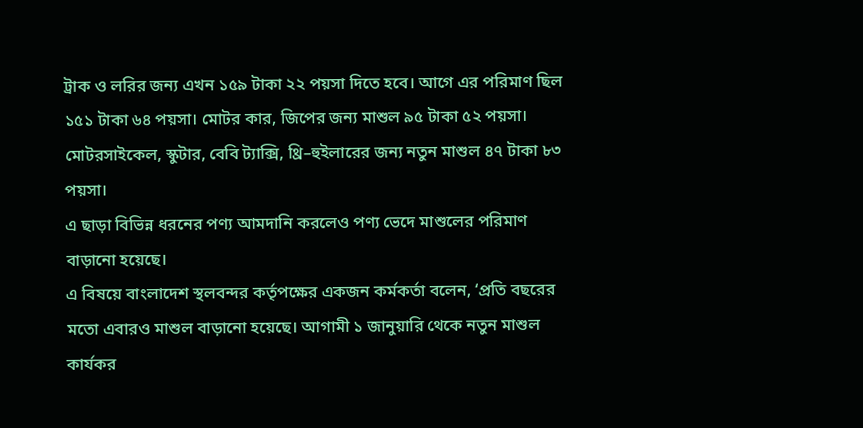ট্রাক ও লরির জন্য এখন ১৫৯ টাকা ২২ পয়সা দিতে হবে। আগে এর পরিমাণ ছিল ১৫১ টাকা ৬৪ পয়সা। মোটর কার, জিপের জন্য মাশুল ৯৫ টাকা ৫২ পয়সা। মোটরসাইকেল, স্কুটার, বেবি ট্যাক্সি, থ্রি–হুইলারের জন্য নতুন মাশুল ৪৭ টাকা ৮৩ পয়সা।
এ ছাড়া বিভিন্ন ধরনের পণ্য আমদানি করলেও পণ্য ভেদে মাশুলের পরিমাণ বাড়ানো হয়েছে।
এ বিষয়ে বাংলাদেশ স্থলবন্দর কর্তৃপক্ষের একজন কর্মকর্তা বলেন, ‘প্রতি বছরের মতো এবারও মাশুল বাড়ানো হয়েছে। আগামী ১ জানুয়ারি থেকে নতুন মাশুল কার্যকর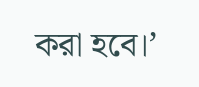করা হবে।’